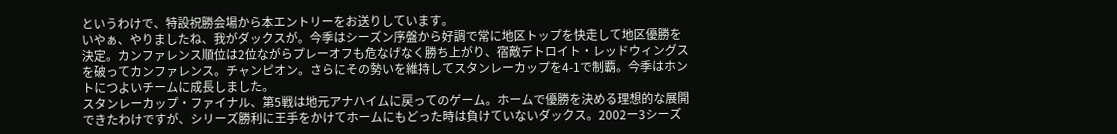というわけで、特設祝勝会場から本エントリーをお送りしています。
いやぁ、やりましたね、我がダックスが。今季はシーズン序盤から好調で常に地区トップを快走して地区優勝を決定。カンファレンス順位は2位ながらプレーオフも危なげなく勝ち上がり、宿敵デトロイト・レッドウィングスを破ってカンファレンス。チャンピオン。さらにその勢いを維持してスタンレーカップを4-1で制覇。今季はホントにつよいチームに成長しました。
スタンレーカップ・ファイナル、第5戦は地元アナハイムに戻ってのゲーム。ホームで優勝を決める理想的な展開できたわけですが、シリーズ勝利に王手をかけてホームにもどった時は負けていないダックス。2002ー3シーズ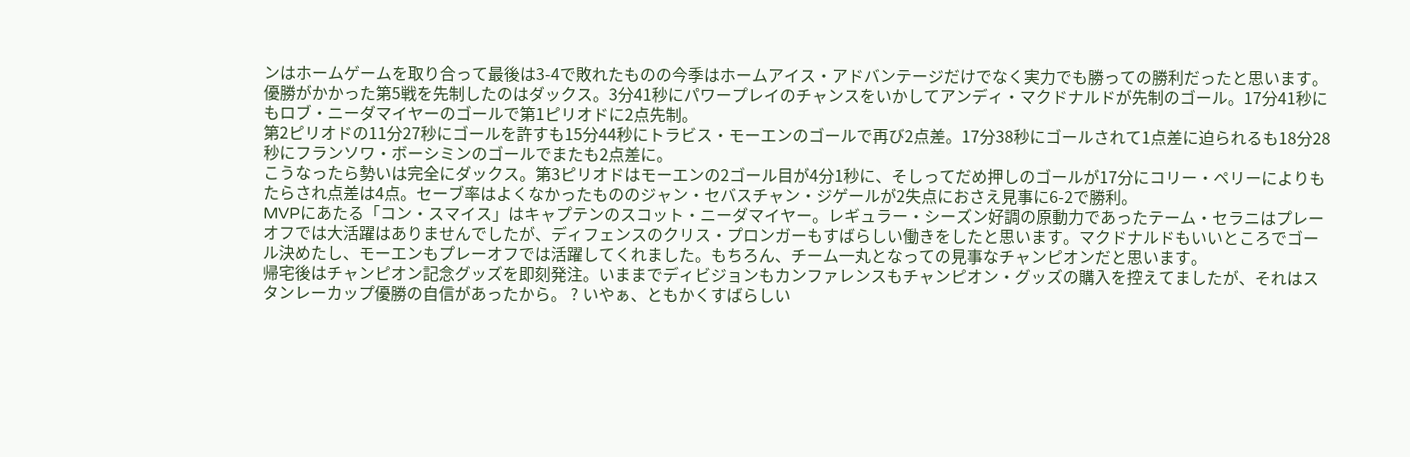ンはホームゲームを取り合って最後は3-4で敗れたものの今季はホームアイス・アドバンテージだけでなく実力でも勝っての勝利だったと思います。
優勝がかかった第5戦を先制したのはダックス。3分41秒にパワープレイのチャンスをいかしてアンディ・マクドナルドが先制のゴール。17分41秒にもロブ・ニーダマイヤーのゴールで第1ピリオドに2点先制。
第2ピリオドの11分27秒にゴールを許すも15分44秒にトラビス・モーエンのゴールで再び2点差。17分38秒にゴールされて1点差に迫られるも18分28秒にフランソワ・ボーシミンのゴールでまたも2点差に。
こうなったら勢いは完全にダックス。第3ピリオドはモーエンの2ゴール目が4分1秒に、そしってだめ押しのゴールが17分にコリー・ペリーによりもたらされ点差は4点。セーブ率はよくなかったもののジャン・セバスチャン・ジゲールが2失点におさえ見事に6-2で勝利。
MVPにあたる「コン・スマイス」はキャプテンのスコット・ニーダマイヤー。レギュラー・シーズン好調の原動力であったテーム・セラニはプレーオフでは大活躍はありませんでしたが、ディフェンスのクリス・プロンガーもすばらしい働きをしたと思います。マクドナルドもいいところでゴール決めたし、モーエンもプレーオフでは活躍してくれました。もちろん、チーム一丸となっての見事なチャンピオンだと思います。
帰宅後はチャンピオン記念グッズを即刻発注。いままでディビジョンもカンファレンスもチャンピオン・グッズの購入を控えてましたが、それはスタンレーカップ優勝の自信があったから。 ? いやぁ、ともかくすばらしい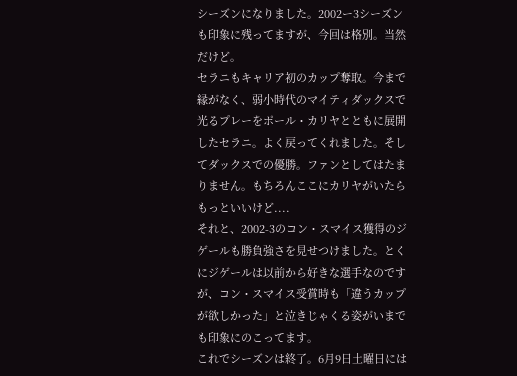シーズンになりました。2002ー3シーズンも印象に残ってますが、今回は格別。当然だけど。
セラニもキャリア初のカップ奪取。今まで縁がなく、弱小時代のマイティダックスで光るプレーをポール・カリヤとともに展開したセラニ。よく戻ってくれました。そしてダックスでの優勝。ファンとしてはたまりません。もちろんここにカリヤがいたらもっといいけど....
それと、2002-3のコン・スマイス獲得のジゲールも勝負強さを見せつけました。とくにジゲールは以前から好きな選手なのですが、コン・スマイス受賞時も「違うカップが欲しかった」と泣きじゃくる姿がいまでも印象にのこってます。
これでシーズンは終了。6月9日土曜日には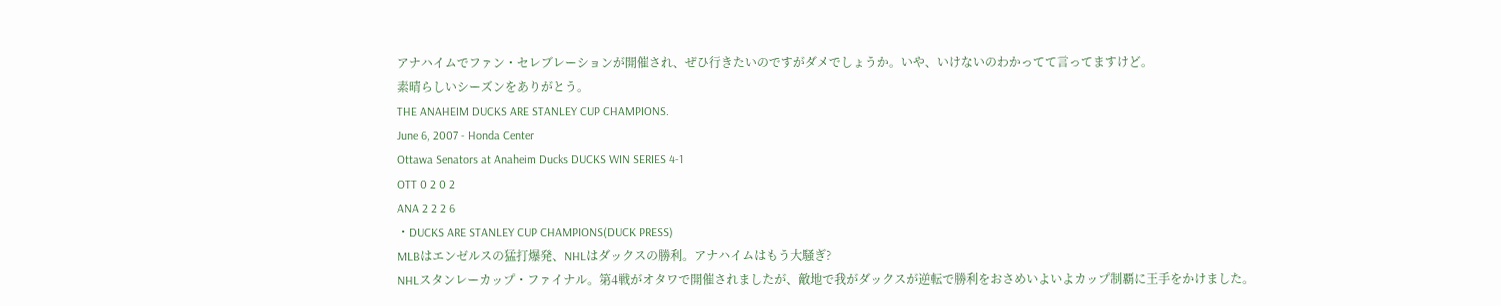アナハイムでファン・セレブレーションが開催され、ぜひ行きたいのですがダメでしょうか。いや、いけないのわかってて言ってますけど。
素晴らしいシーズンをありがとう。
THE ANAHEIM DUCKS ARE STANLEY CUP CHAMPIONS.
June 6, 2007 - Honda Center
Ottawa Senators at Anaheim Ducks DUCKS WIN SERIES 4-1
OTT 0 2 0 2
ANA 2 2 2 6
・DUCKS ARE STANLEY CUP CHAMPIONS(DUCK PRESS)
MLBはエンゼルスの猛打爆発、NHLはダックスの勝利。アナハイムはもう大騒ぎ?
NHLスタンレーカップ・ファイナル。第4戦がオタワで開催されましたが、敵地で我がダックスが逆転で勝利をおさめいよいよカップ制覇に王手をかけました。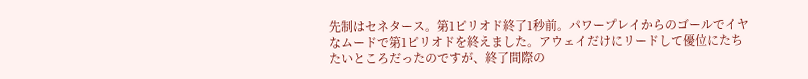先制はセネタース。第1ピリオド終了1秒前。パワープレイからのゴールでイヤなムードで第1ピリオドを終えました。アウェイだけにリードして優位にたちたいところだったのですが、終了間際の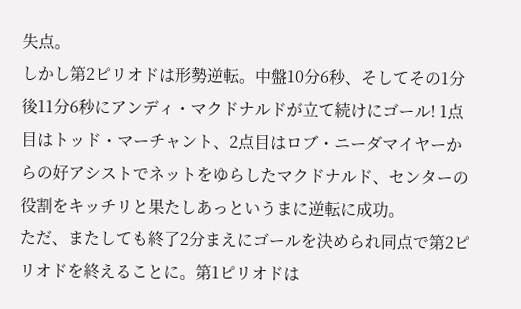失点。
しかし第2ピリオドは形勢逆転。中盤10分6秒、そしてその1分後11分6秒にアンディ・マクドナルドが立て続けにゴール! 1点目はトッド・マーチャント、2点目はロブ・ニーダマイヤーからの好アシストでネットをゆらしたマクドナルド、センターの役割をキッチリと果たしあっというまに逆転に成功。
ただ、またしても終了2分まえにゴールを決められ同点で第2ピリオドを終えることに。第1ピリオドは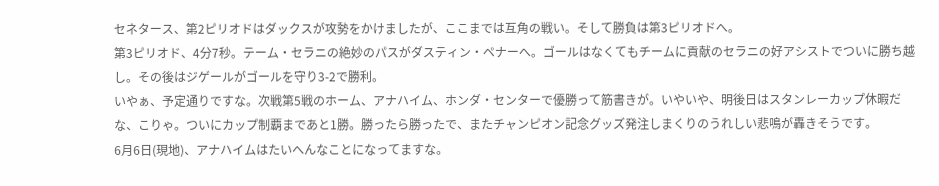セネタース、第2ピリオドはダックスが攻勢をかけましたが、ここまでは互角の戦い。そして勝負は第3ピリオドへ。
第3ピリオド、4分7秒。テーム・セラニの絶妙のパスがダスティン・ペナーへ。ゴールはなくてもチームに貢献のセラニの好アシストでついに勝ち越し。その後はジゲールがゴールを守り3-2で勝利。
いやぁ、予定通りですな。次戦第5戦のホーム、アナハイム、ホンダ・センターで優勝って筋書きが。いやいや、明後日はスタンレーカップ休暇だな、こりゃ。ついにカップ制覇まであと1勝。勝ったら勝ったで、またチャンピオン記念グッズ発注しまくりのうれしい悲鳴が轟きそうです。
6月6日(現地)、アナハイムはたいへんなことになってますな。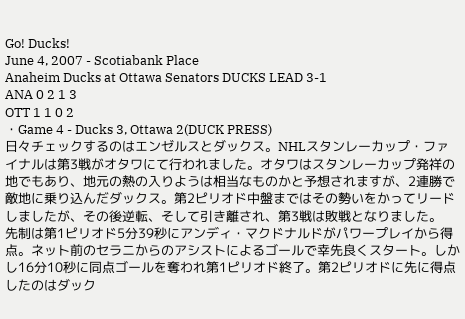Go! Ducks!
June 4, 2007 - Scotiabank Place
Anaheim Ducks at Ottawa Senators DUCKS LEAD 3-1
ANA 0 2 1 3
OTT 1 1 0 2
・Game 4 - Ducks 3, Ottawa 2(DUCK PRESS)
日々チェックするのはエンゼルスとダックス。NHLスタンレーカップ・ファイナルは第3戦がオタワにて行われました。オタワはスタンレーカップ発祥の地でもあり、地元の熱の入りようは相当なものかと予想されますが、2連勝で敵地に乗り込んだダックス。第2ピリオド中盤まではその勢いをかってリードしましたが、その後逆転、そして引き離され、第3戦は敗戦となりました。
先制は第1ピリオド5分39秒にアンディ・マクドナルドがパワープレイから得点。ネット前のセラニからのアシストによるゴールで幸先良くスタート。しかし16分10秒に同点ゴールを奪われ第1ピリオド終了。第2ピリオドに先に得点したのはダック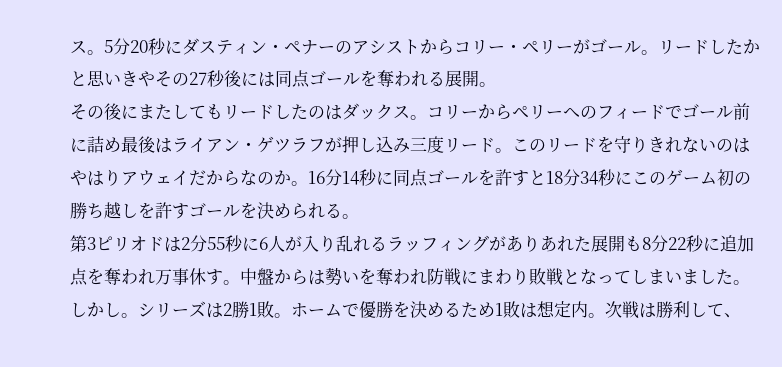ス。5分20秒にダスティン・ペナーのアシストからコリー・ペリーがゴール。リードしたかと思いきやその27秒後には同点ゴールを奪われる展開。
その後にまたしてもリードしたのはダックス。コリーからペリーへのフィードでゴール前に詰め最後はライアン・ゲツラフが押し込み三度リード。このリードを守りきれないのはやはりアウェイだからなのか。16分14秒に同点ゴールを許すと18分34秒にこのゲーム初の勝ち越しを許すゴールを決められる。
第3ピリオドは2分55秒に6人が入り乱れるラッフィングがありあれた展開も8分22秒に追加点を奪われ万事休す。中盤からは勢いを奪われ防戦にまわり敗戦となってしまいました。
しかし。シリーズは2勝1敗。ホームで優勝を決めるため1敗は想定内。次戦は勝利して、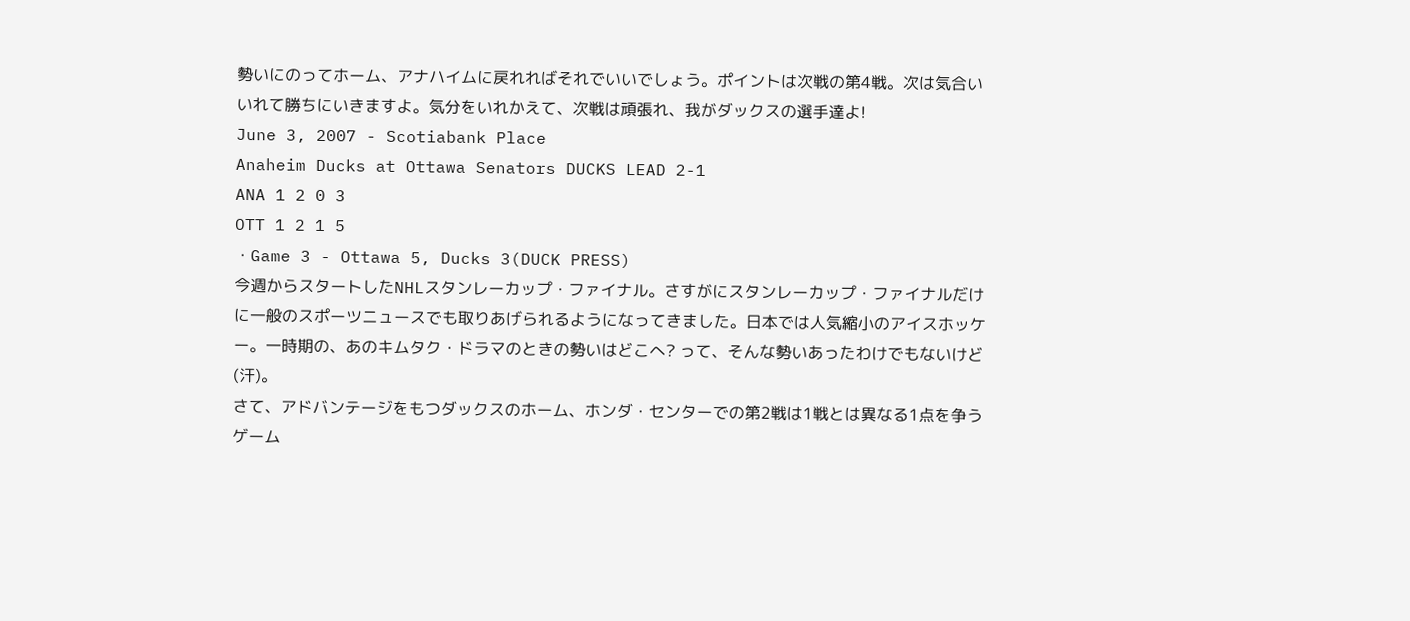勢いにのってホーム、アナハイムに戻れればそれでいいでしょう。ポイントは次戦の第4戦。次は気合いいれて勝ちにいきますよ。気分をいれかえて、次戦は頑張れ、我がダックスの選手達よ!
June 3, 2007 - Scotiabank Place
Anaheim Ducks at Ottawa Senators DUCKS LEAD 2-1
ANA 1 2 0 3
OTT 1 2 1 5
・Game 3 - Ottawa 5, Ducks 3(DUCK PRESS)
今週からスタートしたNHLスタンレーカップ・ファイナル。さすがにスタンレーカップ・ファイナルだけに一般のスポーツニュースでも取りあげられるようになってきました。日本では人気縮小のアイスホッケー。一時期の、あのキムタク・ドラマのときの勢いはどこへ? って、そんな勢いあったわけでもないけど(汗)。
さて、アドバンテージをもつダックスのホーム、ホンダ・センターでの第2戦は1戦とは異なる1点を争うゲーム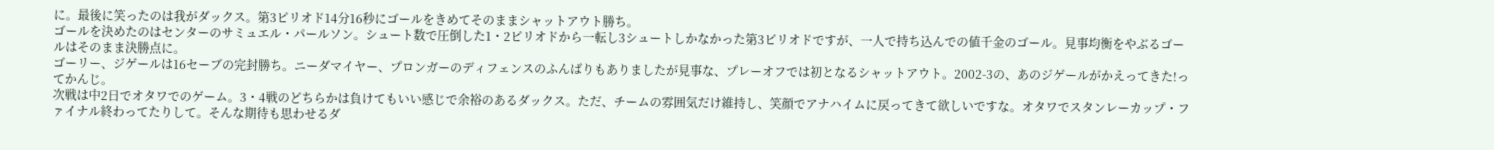に。最後に笑ったのは我がダックス。第3ピリオド14分16秒にゴールをきめてそのままシャットアウト勝ち。
ゴールを決めたのはセンターのサミュエル・パールソン。シュート数で圧倒した1・2ピリオドから一転し3シュートしかなかった第3ピリオドですが、一人で持ち込んでの値千金のゴール。見事均衡をやぶるゴールはそのまま決勝点に。
ゴーリー、ジゲールは16セーブの完封勝ち。ニーダマイヤー、プロンガーのディフェンスのふんばりもありましたが見事な、プレーオフでは初となるシャットアウト。2002-3の、あのジゲールがかえってきた!ってかんじ。
次戦は中2日でオタワでのゲーム。3・4戦のどちらかは負けてもいい感じで余裕のあるダックス。ただ、チームの雰囲気だけ維持し、笑顔でアナハイムに戻ってきて欲しいですな。オタワでスタンレーカップ・ファイナル終わってたりして。そんな期待も思わせるダ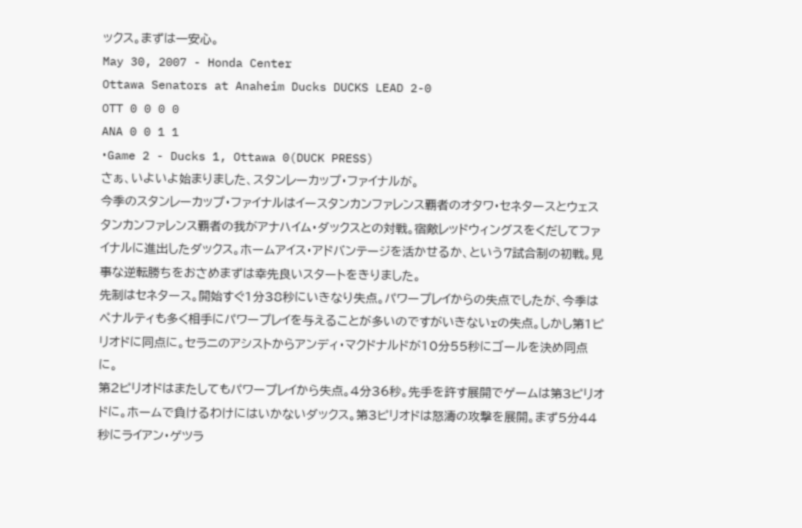ックス。まずは一安心。
May 30, 2007 - Honda Center
Ottawa Senators at Anaheim Ducks DUCKS LEAD 2-0
OTT 0 0 0 0
ANA 0 0 1 1
・Game 2 - Ducks 1, Ottawa 0(DUCK PRESS)
さぁ、いよいよ始まりました、スタンレーカップ・ファイナルが。
今季のスタンレーカップ・ファイナルはイースタンカンファレンス覇者のオタワ・セネタースとウェスタンカンファレンス覇者の我がアナハイム・ダックスとの対戦。宿敵レッドウィングスをくだしてファイナルに進出したダックス。ホームアイス・アドバンテージを活かせるか、という7試合制の初戦。見事な逆転勝ちをおさめまずは幸先良いスタートをきりました。
先制はセネタース。開始すぐ1分38秒にいきなり失点。パワープレイからの失点でしたが、今季はペナルティも多く相手にパワープレイを与えることが多いのですがいきないrの失点。しかし第1ピリオドに同点に。セラニのアシストからアンディ・マクドナルドが10分55秒にゴールを決め同点に。
第2ピリオドはまたしてもパワープレイから失点。4分36秒。先手を許す展開でゲームは第3ピリオドに。ホームで負けるわけにはいかないダックス。第3ピリオドは怒濤の攻撃を展開。まず5分44秒にライアン・ゲツラ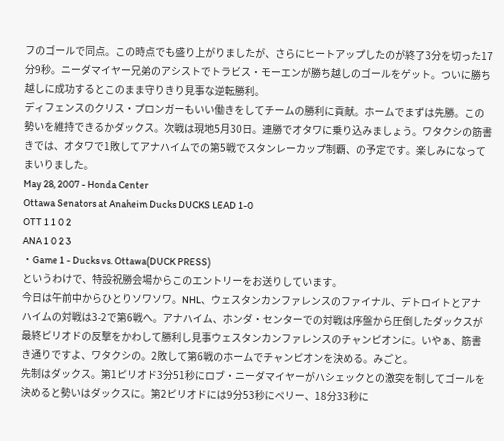フのゴールで同点。この時点でも盛り上がりましたが、さらにヒートアップしたのが終了3分を切った17分9秒。ニーダマイヤー兄弟のアシストでトラビス・モーエンが勝ち越しのゴールをゲット。ついに勝ち越しに成功するとこのまま守りきり見事な逆転勝利。
ディフェンスのクリス・プロンガーもいい働きをしてチームの勝利に貢献。ホームでまずは先勝。この勢いを維持できるかダックス。次戦は現地5月30日。連勝でオタワに乗り込みましょう。ワタクシの筋書きでは、オタワで1敗してアナハイムでの第5戦でスタンレーカップ制覇、の予定です。楽しみになってまいりました。
May 28, 2007 - Honda Center
Ottawa Senators at Anaheim Ducks DUCKS LEAD 1-0
OTT 1 1 0 2
ANA 1 0 2 3
・Game 1 - Ducks vs. Ottawa(DUCK PRESS)
というわけで、特設祝勝会場からこのエントリーをお送りしています。
今日は午前中からひとりソワソワ。NHL、ウェスタンカンファレンスのファイナル、デトロイトとアナハイムの対戦は3-2で第6戦へ。アナハイム、ホンダ・センターでの対戦は序盤から圧倒したダックスが最終ピリオドの反撃をかわして勝利し見事ウェスタンカンファレンスのチャンピオンに。いやぁ、筋書き通りですよ、ワタクシの。2敗して第6戦のホームでチャンピオンを決める。みごと。
先制はダックス。第1ピリオド3分51秒にロブ・ニーダマイヤーがハシェックとの激突を制してゴールを決めると勢いはダックスに。第2ピリオドには9分53秒にペリー、18分33秒に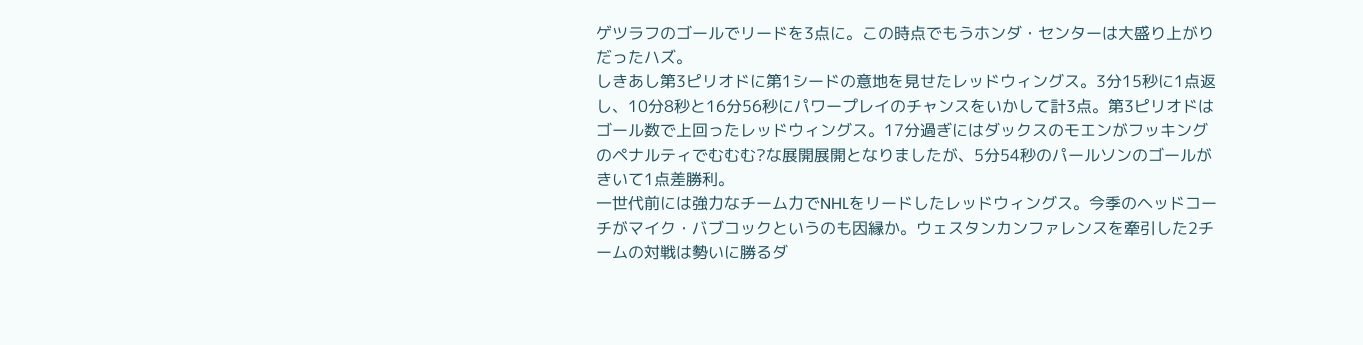ゲツラフのゴールでリードを3点に。この時点でもうホンダ・センターは大盛り上がりだったハズ。
しきあし第3ピリオドに第1シードの意地を見せたレッドウィングス。3分15秒に1点返し、10分8秒と16分56秒にパワープレイのチャンスをいかして計3点。第3ピリオドはゴール数で上回ったレッドウィングス。17分過ぎにはダックスのモエンがフッキングのペナルティでむむむ?な展開展開となりましたが、5分54秒のパールソンのゴールがきいて1点差勝利。
一世代前には強力なチーム力でNHLをリードしたレッドウィングス。今季のヘッドコーチがマイク・バブコックというのも因縁か。ウェスタンカンファレンスを牽引した2チームの対戦は勢いに勝るダ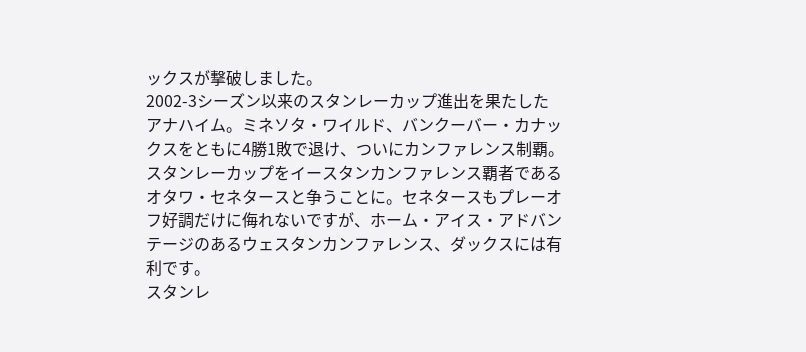ックスが撃破しました。
2002-3シーズン以来のスタンレーカップ進出を果たしたアナハイム。ミネソタ・ワイルド、バンクーバー・カナックスをともに4勝1敗で退け、ついにカンファレンス制覇。スタンレーカップをイースタンカンファレンス覇者であるオタワ・セネタースと争うことに。セネタースもプレーオフ好調だけに侮れないですが、ホーム・アイス・アドバンテージのあるウェスタンカンファレンス、ダックスには有利です。
スタンレ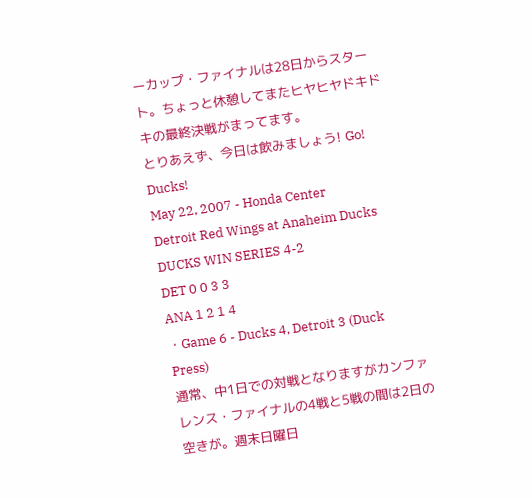ーカップ・ファイナルは28日からスタート。ちょっと休憩してまたヒヤヒヤドキドキの最終決戦がまってます。
とりあえず、今日は飲みましょう! Go! Ducks!
May 22, 2007 - Honda Center
Detroit Red Wings at Anaheim Ducks DUCKS WIN SERIES 4-2
DET 0 0 3 3
ANA 1 2 1 4
・Game 6 - Ducks 4, Detroit 3 (Duck Press)
通常、中1日での対戦となりますがカンファレンス・ファイナルの4戦と5戦の間は2日の空きが。週末日曜日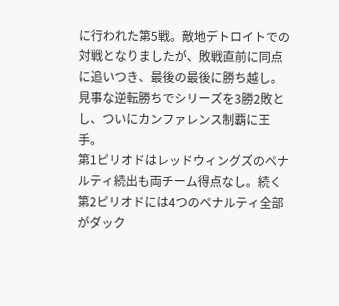に行われた第5戦。敵地デトロイトでの対戦となりましたが、敗戦直前に同点に追いつき、最後の最後に勝ち越し。見事な逆転勝ちでシリーズを3勝2敗とし、ついにカンファレンス制覇に王手。
第1ピリオドはレッドウィングズのペナルティ続出も両チーム得点なし。続く第2ピリオドには4つのペナルティ全部がダック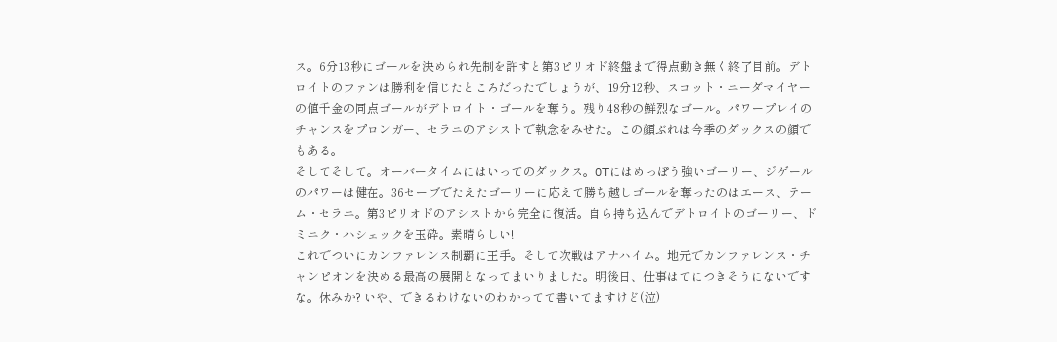ス。6分13秒にゴールを決められ先制を許すと第3ピリオド終盤まで得点動き無く終了目前。デトロイトのファンは勝利を信じたところだったでしょうが、19分12秒、スコット・ニーダマイヤーの値千金の同点ゴールがデトロイト・ゴールを奪う。残り48秒の鮮烈なゴール。パワープレイのチャンスをプロンガー、セラニのアシストで執念をみせた。この顔ぶれは今季のダックスの顔でもある。
そしてそして。オーバータイムにはいってのダックス。OTにはめっぽう強いゴーリー、ジゲールのパワーは健在。36セーブでたえたゴーリーに応えて勝ち越しゴールを奪ったのはエース、テーム・セラニ。第3ピリオドのアシストから完全に復活。自ら持ち込んでデトロイトのゴーリー、ドミニク・ハシェックを玉砕。素晴らしい!
これでついにカンファレンス制覇に王手。そして次戦はアナハイム。地元でカンファレンス・チャンピオンを決める最高の展開となってまいりました。明後日、仕事はてにつきそうにないですな。休みか? いや、できるわけないのわかってて書いてますけど(泣)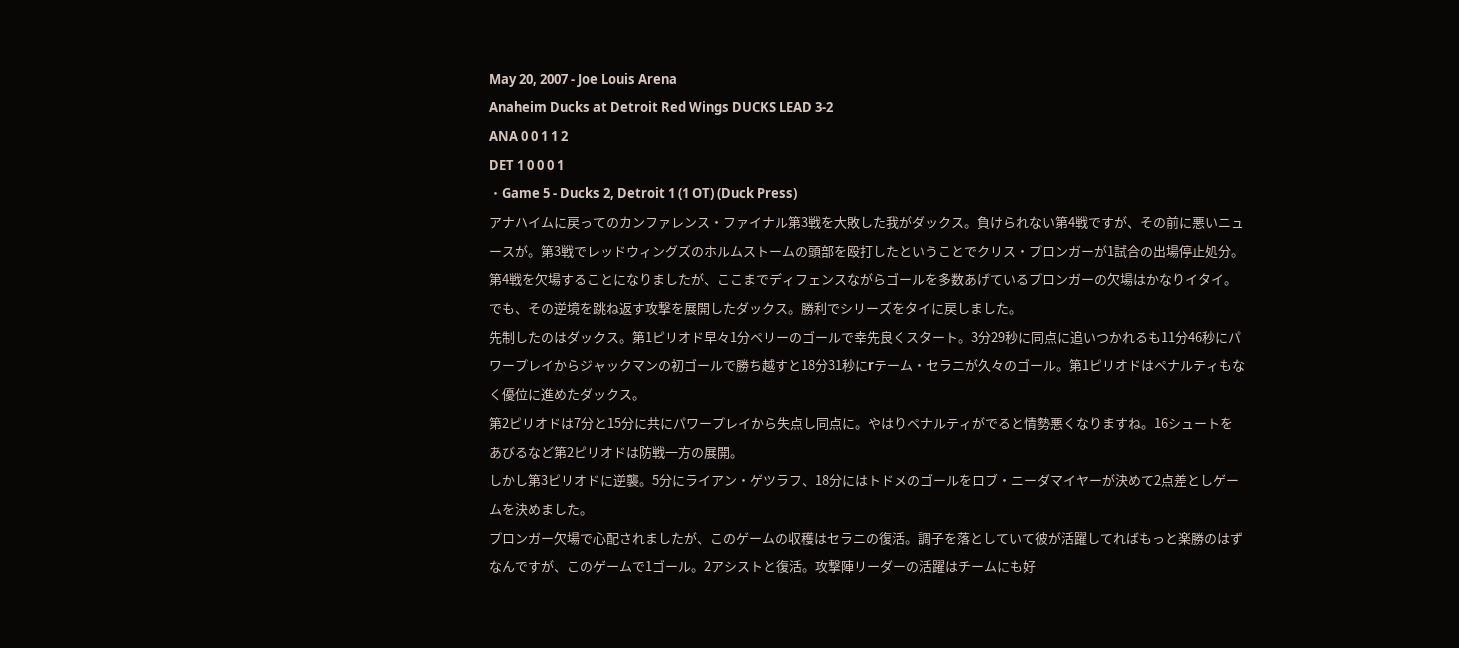May 20, 2007 - Joe Louis Arena
Anaheim Ducks at Detroit Red Wings DUCKS LEAD 3-2
ANA 0 0 1 1 2
DET 1 0 0 0 1
・Game 5 - Ducks 2, Detroit 1 (1 OT) (Duck Press)
アナハイムに戻ってのカンファレンス・ファイナル第3戦を大敗した我がダックス。負けられない第4戦ですが、その前に悪いニュースが。第3戦でレッドウィングズのホルムストームの頭部を殴打したということでクリス・プロンガーが1試合の出場停止処分。第4戦を欠場することになりましたが、ここまでディフェンスながらゴールを多数あげているプロンガーの欠場はかなりイタイ。でも、その逆境を跳ね返す攻撃を展開したダックス。勝利でシリーズをタイに戻しました。
先制したのはダックス。第1ピリオド早々1分ペリーのゴールで幸先良くスタート。3分29秒に同点に追いつかれるも11分46秒にパワープレイからジャックマンの初ゴールで勝ち越すと18分31秒にrテーム・セラニが久々のゴール。第1ピリオドはペナルティもなく優位に進めたダックス。
第2ピリオドは7分と15分に共にパワープレイから失点し同点に。やはりペナルティがでると情勢悪くなりますね。16シュートをあびるなど第2ピリオドは防戦一方の展開。
しかし第3ピリオドに逆襲。5分にライアン・ゲツラフ、18分にはトドメのゴールをロブ・ニーダマイヤーが決めて2点差としゲームを決めました。
プロンガー欠場で心配されましたが、このゲームの収穫はセラニの復活。調子を落としていて彼が活躍してればもっと楽勝のはずなんですが、このゲームで1ゴール。2アシストと復活。攻撃陣リーダーの活躍はチームにも好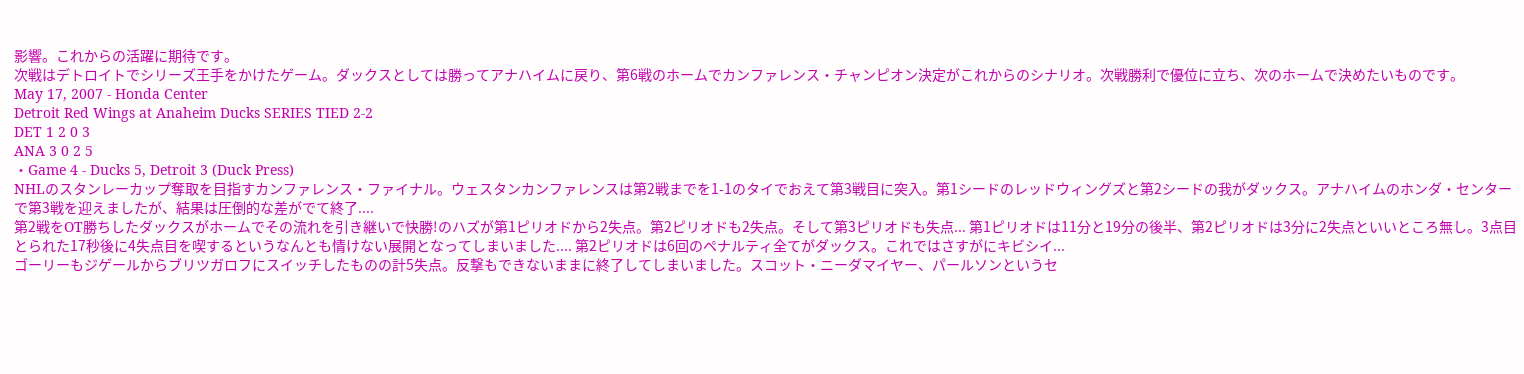影響。これからの活躍に期待です。
次戦はデトロイトでシリーズ王手をかけたゲーム。ダックスとしては勝ってアナハイムに戻り、第6戦のホームでカンファレンス・チャンピオン決定がこれからのシナリオ。次戦勝利で優位に立ち、次のホームで決めたいものです。
May 17, 2007 - Honda Center
Detroit Red Wings at Anaheim Ducks SERIES TIED 2-2
DET 1 2 0 3
ANA 3 0 2 5
・Game 4 - Ducks 5, Detroit 3 (Duck Press)
NHLのスタンレーカップ奪取を目指すカンファレンス・ファイナル。ウェスタンカンファレンスは第2戦までを1-1のタイでおえて第3戦目に突入。第1シードのレッドウィングズと第2シードの我がダックス。アナハイムのホンダ・センターで第3戦を迎えましたが、結果は圧倒的な差がでて終了....
第2戦をOT勝ちしたダックスがホームでその流れを引き継いで快勝!のハズが第1ピリオドから2失点。第2ピリオドも2失点。そして第3ピリオドも失点... 第1ピリオドは11分と19分の後半、第2ピリオドは3分に2失点といいところ無し。3点目とられた17秒後に4失点目を喫するというなんとも情けない展開となってしまいました.... 第2ピリオドは6回のペナルティ全てがダックス。これではさすがにキビシイ...
ゴーリーもジゲールからブリツガロフにスイッチしたものの計5失点。反撃もできないままに終了してしまいました。スコット・ニーダマイヤー、パールソンというセ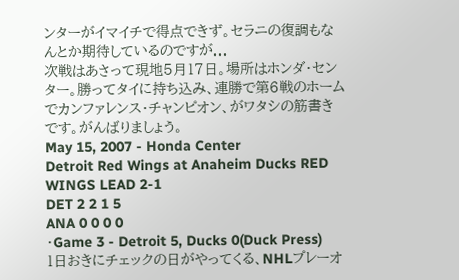ンターがイマイチで得点できず。セラニの復調もなんとか期待しているのですが...
次戦はあさって現地5月17日。場所はホンダ・センター。勝ってタイに持ち込み、連勝で第6戦のホームでカンファレンス・チャンピオン、がワタシの筋書きです。がんばりましょう。
May 15, 2007 - Honda Center
Detroit Red Wings at Anaheim Ducks RED WINGS LEAD 2-1
DET 2 2 1 5
ANA 0 0 0 0
・Game 3 - Detroit 5, Ducks 0(Duck Press)
1日おきにチェックの日がやってくる、NHLプレーオ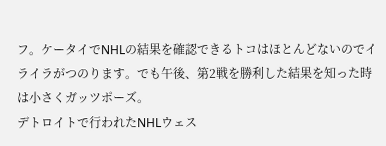フ。ケータイでNHLの結果を確認できるトコはほとんどないのでイライラがつのります。でも午後、第2戦を勝利した結果を知った時は小さくガッツポーズ。
デトロイトで行われたNHLウェス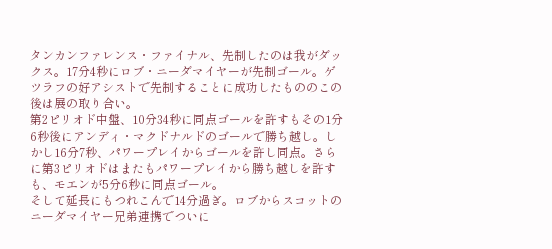タンカンファレンス・ファイナル、先制したのは我がダックス。17分4秒にロブ・ニーダマイヤーが先制ゴール。ゲツラフの好アシストで先制することに成功したもののこの後は展の取り合い。
第2ピリオド中盤、10分34秒に同点ゴールを許すもその1分6秒後にアンディ・マクドナルドのゴールで勝ち越し。しかし16分7秒、パワープレイからゴールを許し同点。さらに第3ピリオドはまたもパワープレイから勝ち越しを許すも、モエンが5分6秒に同点ゴール。
そして延長にもつれこんで14分過ぎ。ロブからスコットのニーダマイヤー兄弟連携でついに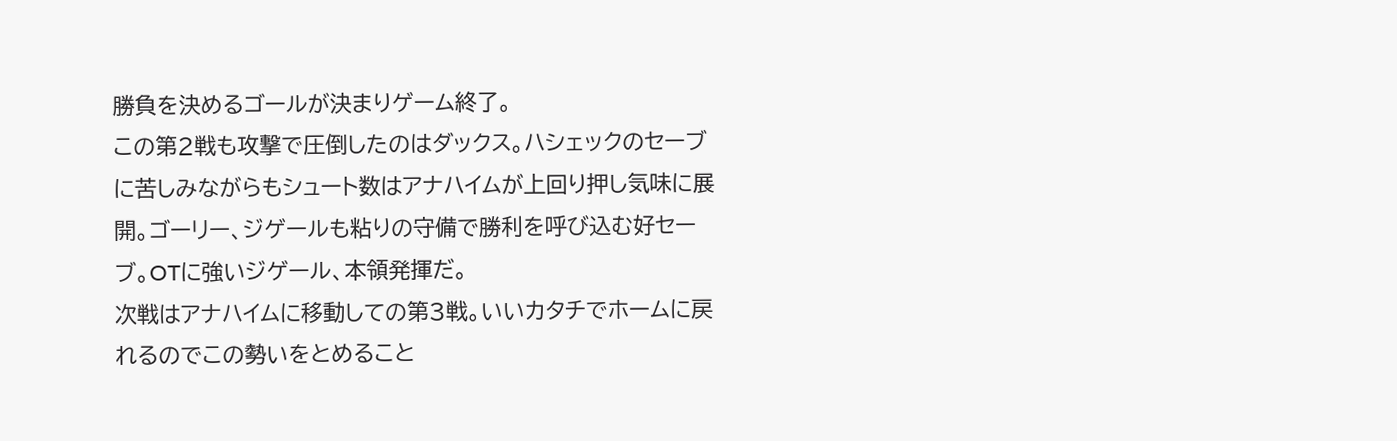勝負を決めるゴールが決まりゲーム終了。
この第2戦も攻撃で圧倒したのはダックス。ハシェックのセーブに苦しみながらもシュート数はアナハイムが上回り押し気味に展開。ゴーリー、ジゲールも粘りの守備で勝利を呼び込む好セーブ。OTに強いジゲール、本領発揮だ。
次戦はアナハイムに移動しての第3戦。いいカタチでホームに戻れるのでこの勢いをとめること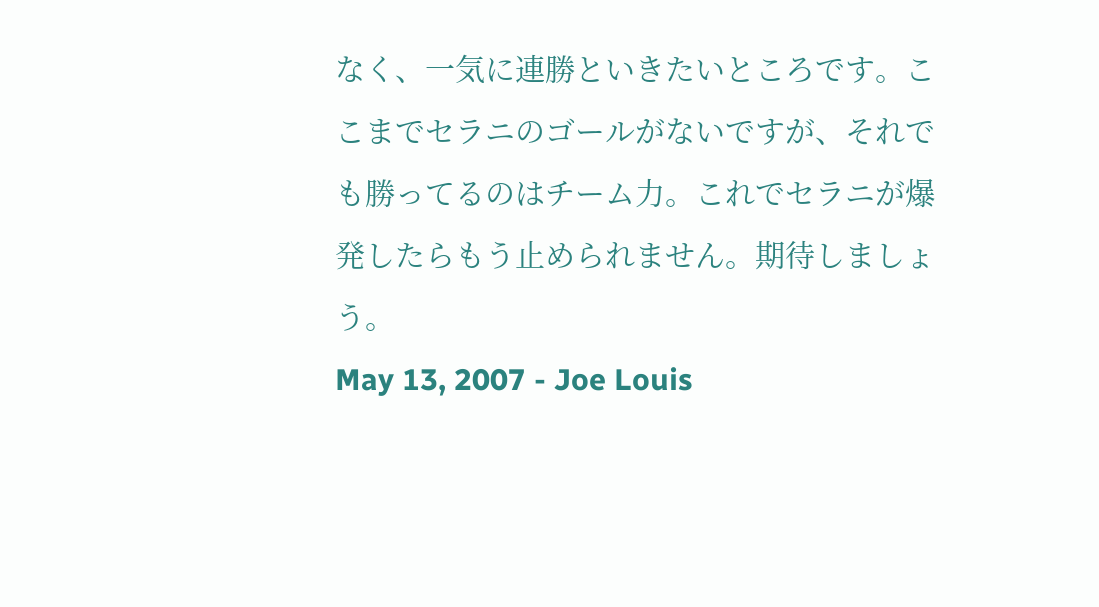なく、一気に連勝といきたいところです。ここまでセラニのゴールがないですが、それでも勝ってるのはチーム力。これでセラニが爆発したらもう止められません。期待しましょう。
May 13, 2007 - Joe Louis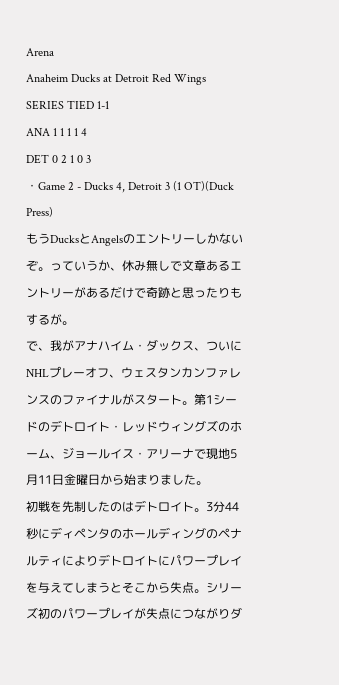Arena
Anaheim Ducks at Detroit Red Wings SERIES TIED 1-1
ANA 1 1 1 1 4
DET 0 2 1 0 3
・Game 2 - Ducks 4, Detroit 3 (1 OT)(Duck Press)
もうDucksとAngelsのエントリーしかないぞ。っていうか、休み無しで文章あるエントリーがあるだけで奇跡と思ったりもするが。
で、我がアナハイム・ダックス、ついにNHLプレーオフ、ウェスタンカンファレンスのファイナルがスタート。第1シードのデトロイト・レッドウィングズのホーム、ジョールイス・アリーナで現地5月11日金曜日から始まりました。
初戦を先制したのはデトロイト。3分44秒にディペンタのホールディングのペナルティによりデトロイトにパワープレイを与えてしまうとそこから失点。シリーズ初のパワープレイが失点につながりダ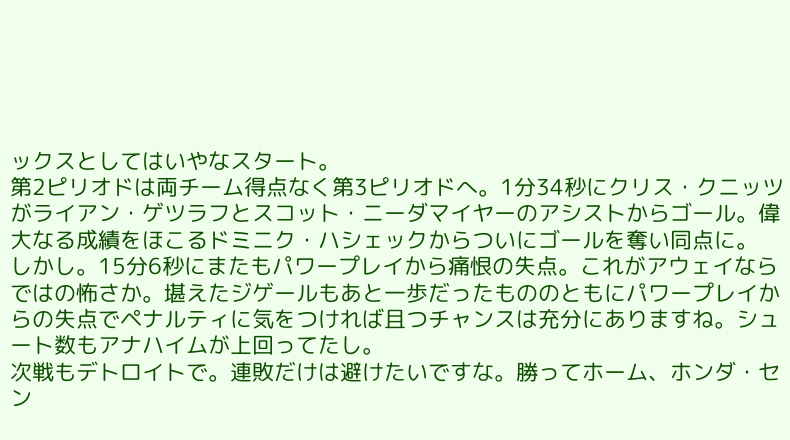ックスとしてはいやなスタート。
第2ピリオドは両チーム得点なく第3ピリオドへ。1分34秒にクリス・クニッツがライアン・ゲツラフとスコット・ニーダマイヤーのアシストからゴール。偉大なる成績をほこるドミニク・ハシェックからついにゴールを奪い同点に。
しかし。15分6秒にまたもパワープレイから痛恨の失点。これがアウェイならではの怖さか。堪えたジゲールもあと一歩だったもののともにパワープレイからの失点でペナルティに気をつければ且つチャンスは充分にありますね。シュート数もアナハイムが上回ってたし。
次戦もデトロイトで。連敗だけは避けたいですな。勝ってホーム、ホンダ・セン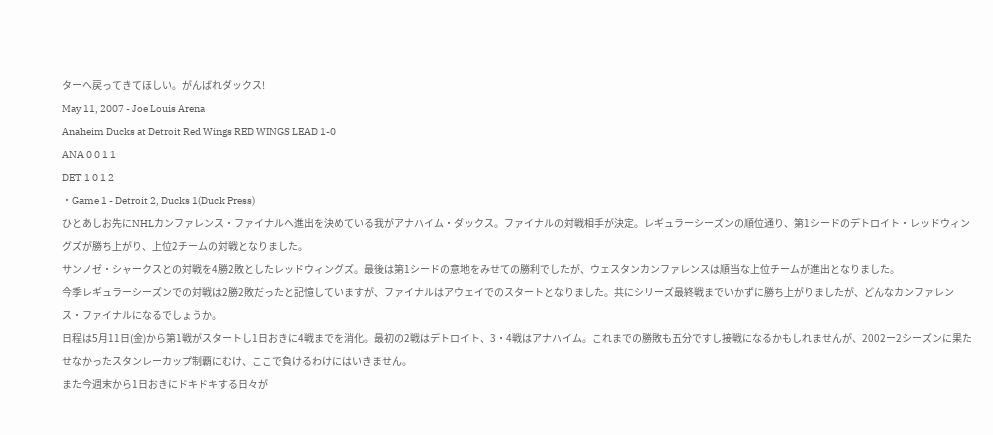ターへ戻ってきてほしい。がんばれダックス!
May 11, 2007 - Joe Louis Arena
Anaheim Ducks at Detroit Red Wings RED WINGS LEAD 1-0
ANA 0 0 1 1
DET 1 0 1 2
・Game 1 - Detroit 2, Ducks 1(Duck Press)
ひとあしお先にNHLカンファレンス・ファイナルへ進出を決めている我がアナハイム・ダックス。ファイナルの対戦相手が決定。レギュラーシーズンの順位通り、第1シードのデトロイト・レッドウィングズが勝ち上がり、上位2チームの対戦となりました。
サンノゼ・シャークスとの対戦を4勝2敗としたレッドウィングズ。最後は第1シードの意地をみせての勝利でしたが、ウェスタンカンファレンスは順当な上位チームが進出となりました。
今季レギュラーシーズンでの対戦は2勝2敗だったと記憶していますが、ファイナルはアウェイでのスタートとなりました。共にシリーズ最終戦までいかずに勝ち上がりましたが、どんなカンファレンス・ファイナルになるでしょうか。
日程は5月11日(金)から第1戦がスタートし1日おきに4戦までを消化。最初の2戦はデトロイト、3・4戦はアナハイム。これまでの勝敗も五分ですし接戦になるかもしれませんが、2002ー2シーズンに果たせなかったスタンレーカップ制覇にむけ、ここで負けるわけにはいきません。
また今週末から1日おきにドキドキする日々が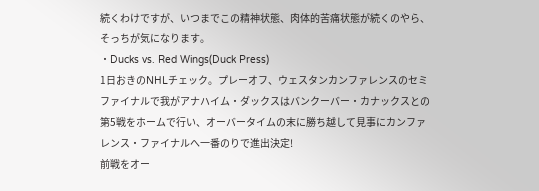続くわけですが、いつまでこの精神状態、肉体的苦痛状態が続くのやら、そっちが気になります。
・Ducks vs. Red Wings(Duck Press)
1日おきのNHLチェック。プレーオフ、ウェスタンカンファレンスのセミファイナルで我がアナハイム・ダックスはバンクーバー・カナックスとの第5戦をホームで行い、オーバータイムの末に勝ち越して見事にカンファレンス・ファイナルへ一番のりで進出決定!
前戦をオー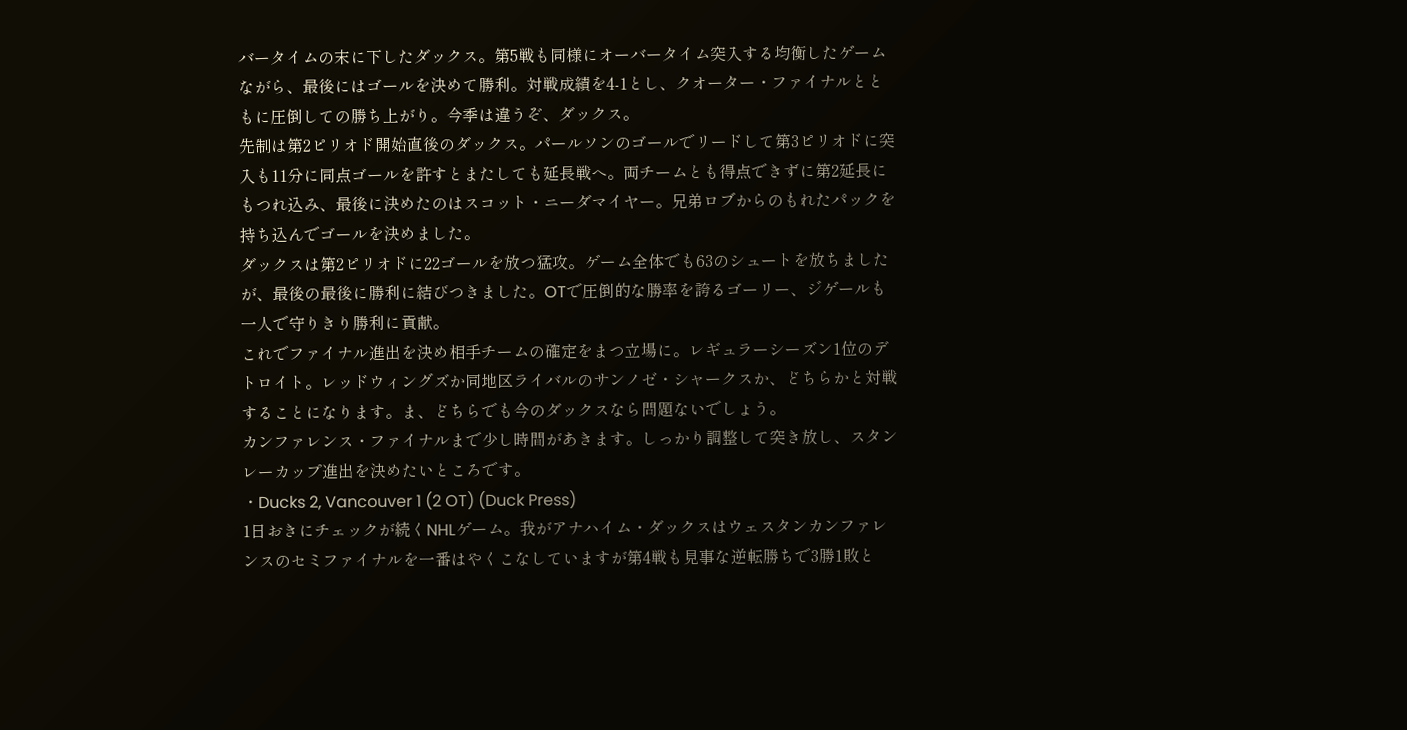バータイムの末に下したダックス。第5戦も同様にオーバータイム突入する均衡したゲームながら、最後にはゴールを決めて勝利。対戦成績を4-1とし、クオーター・ファイナルとともに圧倒しての勝ち上がり。今季は違うぞ、ダックス。
先制は第2ピリオド開始直後のダックス。パールソンのゴールでリードして第3ピリオドに突入も11分に同点ゴールを許すとまたしても延長戦へ。両チームとも得点できずに第2延長にもつれ込み、最後に決めたのはスコット・ニーダマイヤー。兄弟ロブからのもれたパックを持ち込んでゴールを決めました。
ダックスは第2ピリオドに22ゴールを放つ猛攻。ゲーム全体でも63のシュートを放ちましたが、最後の最後に勝利に結びつきました。OTで圧倒的な勝率を誇るゴーリー、ジゲールも一人で守りきり勝利に貢献。
これでファイナル進出を決め相手チームの確定をまつ立場に。レギュラーシーズン1位のデトロイト。レッドウィングズか同地区ライバルのサンノゼ・シャークスか、どちらかと対戦することになります。ま、どちらでも今のダックスなら問題ないでしょう。
カンファレンス・ファイナルまで少し時間があきます。しっかり調整して突き放し、スタンレーカップ進出を決めたいところです。
・Ducks 2, Vancouver 1 (2 OT) (Duck Press)
1日おきにチェックが続くNHLゲーム。我がアナハイム・ダックスはウェスタンカンファレンスのセミファイナルを一番はやくこなしていますが第4戦も見事な逆転勝ちで3勝1敗と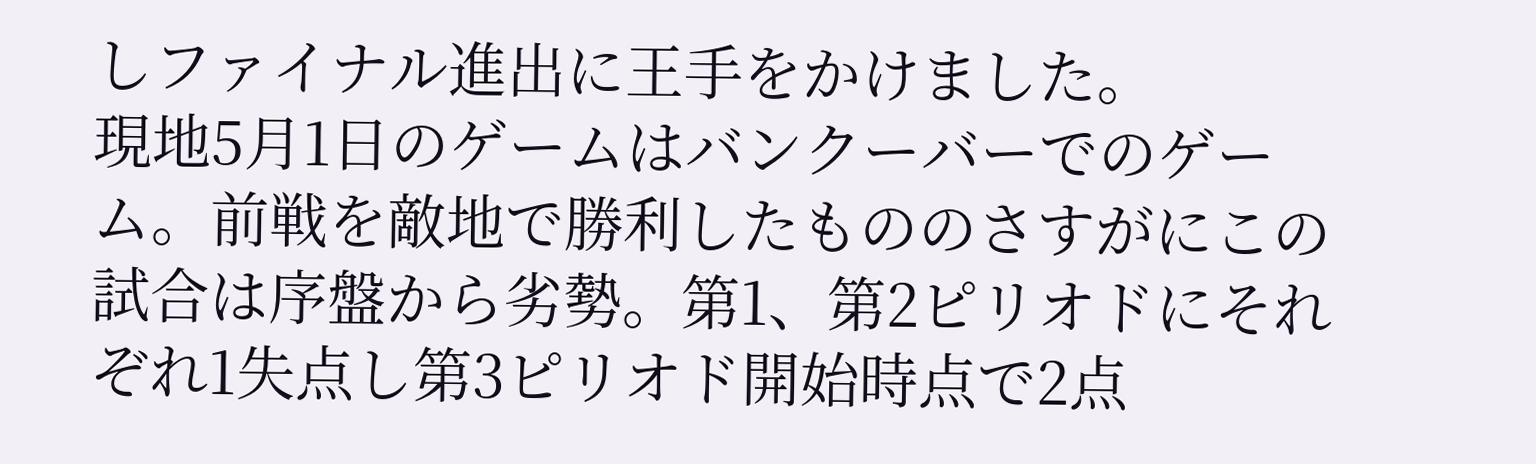しファイナル進出に王手をかけました。
現地5月1日のゲームはバンクーバーでのゲーム。前戦を敵地で勝利したもののさすがにこの試合は序盤から劣勢。第1、第2ピリオドにそれぞれ1失点し第3ピリオド開始時点で2点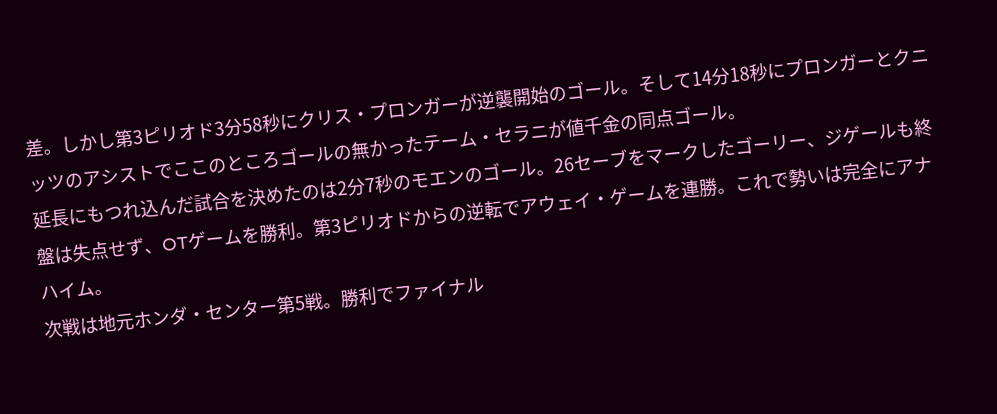差。しかし第3ピリオド3分58秒にクリス・プロンガーが逆襲開始のゴール。そして14分18秒にプロンガーとクニッツのアシストでここのところゴールの無かったテーム・セラニが値千金の同点ゴール。
延長にもつれ込んだ試合を決めたのは2分7秒のモエンのゴール。26セーブをマークしたゴーリー、ジゲールも終盤は失点せず、OTゲームを勝利。第3ピリオドからの逆転でアウェイ・ゲームを連勝。これで勢いは完全にアナハイム。
次戦は地元ホンダ・センター第5戦。勝利でファイナル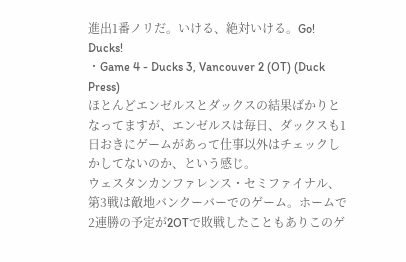進出1番ノリだ。いける、絶対いける。Go! Ducks!
・Game 4 - Ducks 3, Vancouver 2 (OT) (Duck Press)
ほとんどエンゼルスとダックスの結果ばかりとなってますが、エンゼルスは毎日、ダックスも1日おきにゲームがあって仕事以外はチェックしかしてないのか、という感じ。
ウェスタンカンファレンス・セミファイナル、第3戦は敵地バンクーバーでのゲーム。ホームで2連勝の予定が2OTで敗戦したこともありこのゲ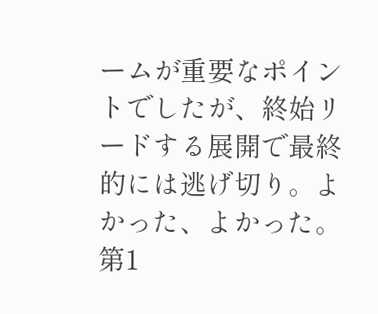ームが重要なポイントでしたが、終始リードする展開で最終的には逃げ切り。よかった、よかった。
第1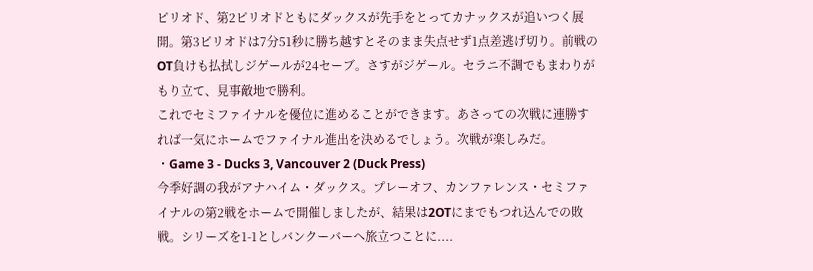ピリオド、第2ピリオドともにダックスが先手をとってカナックスが追いつく展開。第3ピリオドは7分51秒に勝ち越すとそのまま失点せず1点差逃げ切り。前戦のOT負けも払拭しジゲールが24セーブ。さすがジゲール。セラニ不調でもまわりがもり立て、見事敵地で勝利。
これでセミファイナルを優位に進めることができます。あさっての次戦に連勝すれば一気にホームでファイナル進出を決めるでしょう。次戦が楽しみだ。
・Game 3 - Ducks 3, Vancouver 2 (Duck Press)
今季好調の我がアナハイム・ダックス。プレーオフ、カンファレンス・セミファイナルの第2戦をホームで開催しましたが、結果は2OTにまでもつれ込んでの敗戦。シリーズを1-1としバンクーバーへ旅立つことに....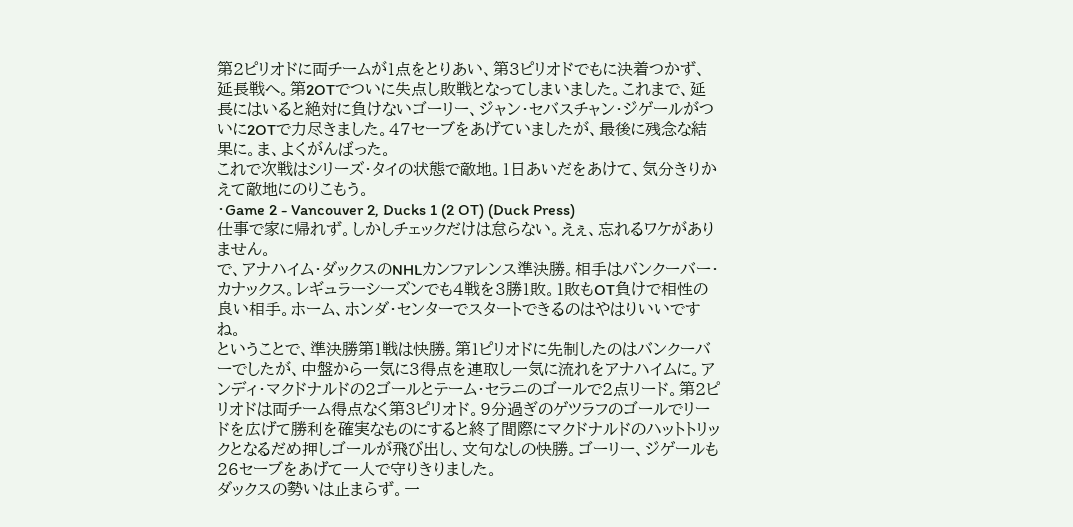第2ピリオドに両チームが1点をとりあい、第3ピリオドでもに決着つかず、延長戦へ。第2OTでついに失点し敗戦となってしまいました。これまで、延長にはいると絶対に負けないゴーリー、ジャン・セバスチャン・ジゲールがついに2OTで力尽きました。47セーブをあげていましたが、最後に残念な結果に。ま、よくがんばった。
これで次戦はシリーズ・タイの状態で敵地。1日あいだをあけて、気分きりかえて敵地にのりこもう。
・Game 2 - Vancouver 2, Ducks 1 (2 OT) (Duck Press)
仕事で家に帰れず。しかしチェックだけは怠らない。えぇ、忘れるワケがありません。
で、アナハイム・ダックスのNHLカンファレンス準決勝。相手はバンクーバー・カナックス。レギュラーシーズンでも4戦を3勝1敗。1敗もOT負けで相性の良い相手。ホーム、ホンダ・センターでスタートできるのはやはりいいですね。
ということで、準決勝第1戦は快勝。第1ピリオドに先制したのはバンクーバーでしたが、中盤から一気に3得点を連取し一気に流れをアナハイムに。アンディ・マクドナルドの2ゴールとテーム・セラニのゴールで2点リード。第2ピリオドは両チーム得点なく第3ピリオド。9分過ぎのゲツラフのゴールでリードを広げて勝利を確実なものにすると終了間際にマクドナルドのハットトリックとなるだめ押しゴールが飛び出し、文句なしの快勝。ゴーリー、ジゲールも26セーブをあげて一人で守りきりました。
ダックスの勢いは止まらず。一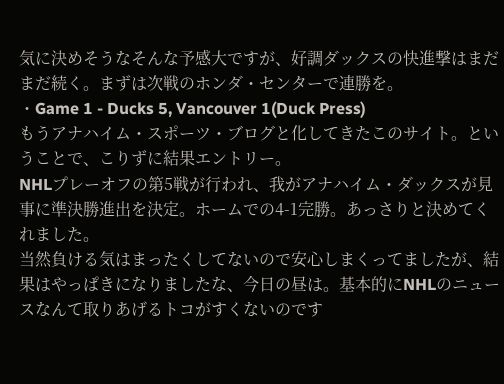気に決めそうなそんな予感大ですが、好調ダックスの快進撃はまだまだ続く。まずは次戦のホンダ・センターで連勝を。
・Game 1 - Ducks 5, Vancouver 1(Duck Press)
もうアナハイム・スポーツ・ブログと化してきたこのサイト。ということで、こりずに結果エントリー。
NHLプレーオフの第5戦が行われ、我がアナハイム・ダックスが見事に準決勝進出を決定。ホームでの4-1完勝。あっさりと決めてくれました。
当然負ける気はまったくしてないので安心しまくってましたが、結果はやっぱきになりましたな、今日の昼は。基本的にNHLのニュースなんて取りあげるトコがすくないのです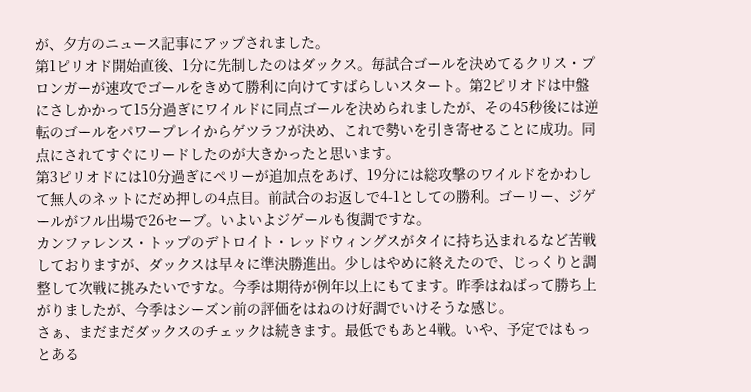が、夕方のニュース記事にアップされました。
第1ピリオド開始直後、1分に先制したのはダックス。毎試合ゴールを決めてるクリス・プロンガーが速攻でゴールをきめて勝利に向けてすばらしいスタート。第2ピリオドは中盤にさしかかって15分過ぎにワイルドに同点ゴールを決められましたが、その45秒後には逆転のゴールをパワープレイからゲツラフが決め、これで勢いを引き寄せることに成功。同点にされてすぐにリードしたのが大きかったと思います。
第3ピリオドには10分過ぎにペリーが追加点をあげ、19分には総攻撃のワイルドをかわして無人のネットにだめ押しの4点目。前試合のお返しで4-1としての勝利。ゴーリー、ジゲールがフル出場で26セーブ。いよいよジゲールも復調ですな。
カンファレンス・トップのデトロイト・レッドウィングスがタイに持ち込まれるなど苦戦しておりますが、ダックスは早々に準決勝進出。少しはやめに終えたので、じっくりと調整して次戦に挑みたいですな。今季は期待が例年以上にもてます。昨季はねばって勝ち上がりましたが、今季はシーズン前の評価をはねのけ好調でいけそうな感じ。
さぁ、まだまだダックスのチェックは続きます。最低でもあと4戦。いや、予定ではもっとある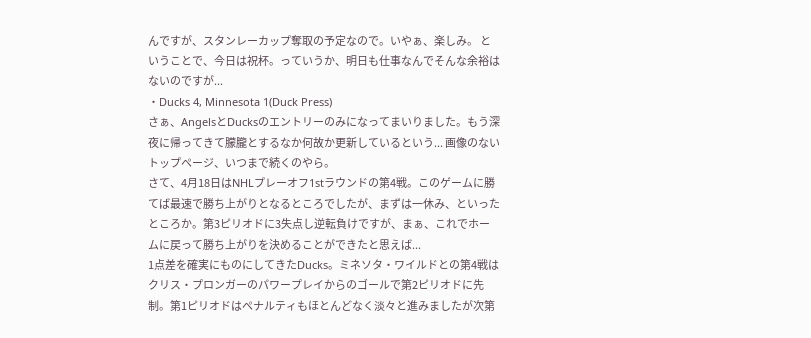んですが、スタンレーカップ奪取の予定なので。いやぁ、楽しみ。 ということで、今日は祝杯。っていうか、明日も仕事なんでそんな余裕はないのですが...
・Ducks 4, Minnesota 1(Duck Press)
さぁ、AngelsとDucksのエントリーのみになってまいりました。もう深夜に帰ってきて朦朧とするなか何故か更新しているという... 画像のないトップページ、いつまで続くのやら。
さて、4月18日はNHLプレーオフ1stラウンドの第4戦。このゲームに勝てば最速で勝ち上がりとなるところでしたが、まずは一休み、といったところか。第3ピリオドに3失点し逆転負けですが、まぁ、これでホームに戻って勝ち上がりを決めることができたと思えば...
1点差を確実にものにしてきたDucks。ミネソタ・ワイルドとの第4戦はクリス・プロンガーのパワープレイからのゴールで第2ピリオドに先制。第1ピリオドはペナルティもほとんどなく淡々と進みましたが次第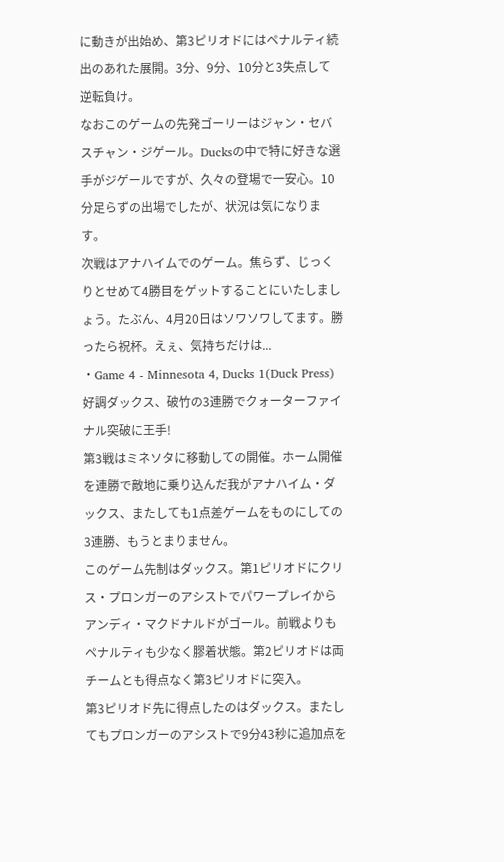に動きが出始め、第3ピリオドにはペナルティ続出のあれた展開。3分、9分、10分と3失点して逆転負け。
なおこのゲームの先発ゴーリーはジャン・セバスチャン・ジゲール。Ducksの中で特に好きな選手がジゲールですが、久々の登場で一安心。10分足らずの出場でしたが、状況は気になります。
次戦はアナハイムでのゲーム。焦らず、じっくりとせめて4勝目をゲットすることにいたしましょう。たぶん、4月20日はソワソワしてます。勝ったら祝杯。えぇ、気持ちだけは...
・Game 4 - Minnesota 4, Ducks 1(Duck Press)
好調ダックス、破竹の3連勝でクォーターファイナル突破に王手!
第3戦はミネソタに移動しての開催。ホーム開催を連勝で敵地に乗り込んだ我がアナハイム・ダックス、またしても1点差ゲームをものにしての3連勝、もうとまりません。
このゲーム先制はダックス。第1ピリオドにクリス・プロンガーのアシストでパワープレイからアンディ・マクドナルドがゴール。前戦よりもペナルティも少なく膠着状態。第2ピリオドは両チームとも得点なく第3ピリオドに突入。
第3ピリオド先に得点したのはダックス。またしてもプロンガーのアシストで9分43秒に追加点を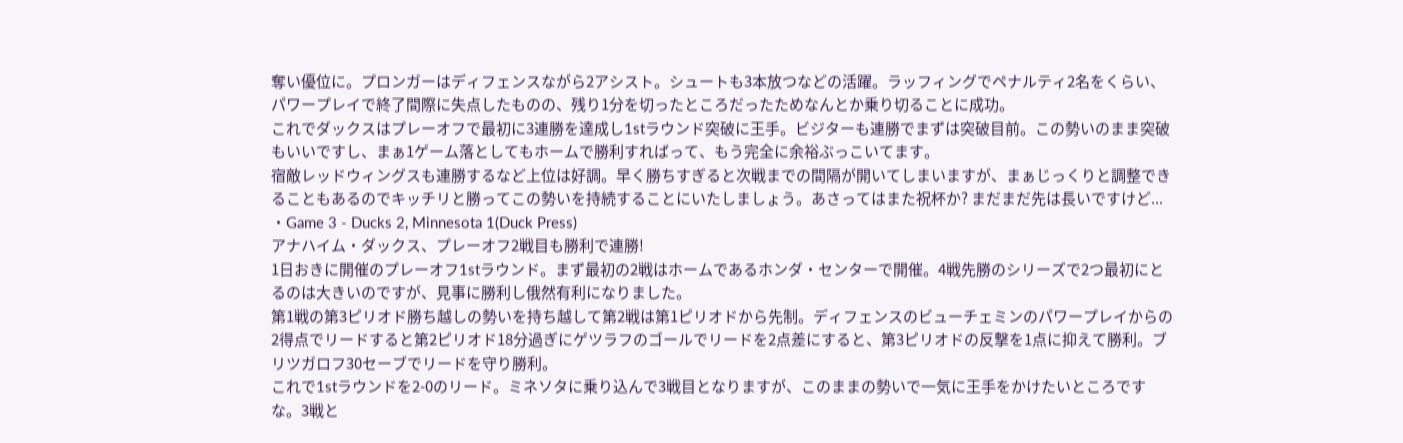奪い優位に。プロンガーはディフェンスながら2アシスト。シュートも3本放つなどの活躍。ラッフィングでペナルティ2名をくらい、パワープレイで終了間際に失点したものの、残り1分を切ったところだったためなんとか乗り切ることに成功。
これでダックスはプレーオフで最初に3連勝を達成し1stラウンド突破に王手。ビジターも連勝でまずは突破目前。この勢いのまま突破もいいですし、まぁ1ゲーム落としてもホームで勝利すればって、もう完全に余裕ぶっこいてます。
宿敵レッドウィングスも連勝するなど上位は好調。早く勝ちすぎると次戦までの間隔が開いてしまいますが、まぁじっくりと調整できることもあるのでキッチリと勝ってこの勢いを持続することにいたしましょう。あさってはまた祝杯か? まだまだ先は長いですけど...
・Game 3 - Ducks 2, Minnesota 1(Duck Press)
アナハイム・ダックス、プレーオフ2戦目も勝利で連勝!
1日おきに開催のプレーオフ1stラウンド。まず最初の2戦はホームであるホンダ・センターで開催。4戦先勝のシリーズで2つ最初にとるのは大きいのですが、見事に勝利し俄然有利になりました。
第1戦の第3ピリオド勝ち越しの勢いを持ち越して第2戦は第1ピリオドから先制。ディフェンスのビューチェミンのパワープレイからの2得点でリードすると第2ピリオド18分過ぎにゲツラフのゴールでリードを2点差にすると、第3ピリオドの反撃を1点に抑えて勝利。ブリツガロフ30セーブでリードを守り勝利。
これで1stラウンドを2-0のリード。ミネソタに乗り込んで3戦目となりますが、このままの勢いで一気に王手をかけたいところですな。3戦と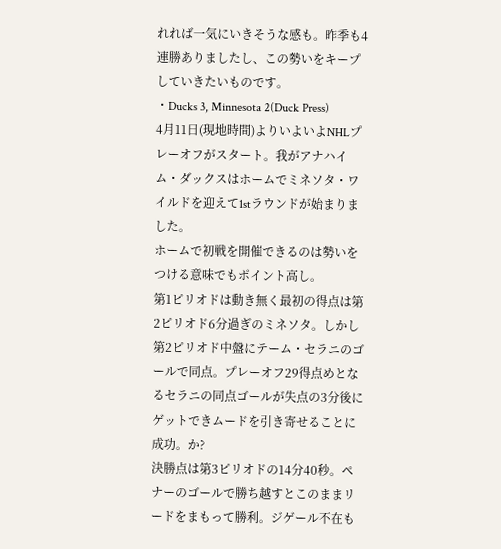れれば一気にいきそうな感も。昨季も4連勝ありましたし、この勢いをキープしていきたいものです。
・Ducks 3, Minnesota 2(Duck Press)
4月11日(現地時間)よりいよいよNHLプレーオフがスタート。我がアナハイム・ダックスはホームでミネソタ・ワイルドを迎えて1stラウンドが始まりました。
ホームで初戦を開催できるのは勢いをつける意味でもポイント高し。
第1ピリオドは動き無く最初の得点は第2ピリオド6分過ぎのミネソタ。しかし第2ピリオド中盤にテーム・セラニのゴールで同点。プレーオフ29得点めとなるセラニの同点ゴールが失点の3分後にゲットできムードを引き寄せることに成功。か?
決勝点は第3ピリオドの14分40秒。ペナーのゴールで勝ち越すとこのままリードをまもって勝利。ジゲール不在も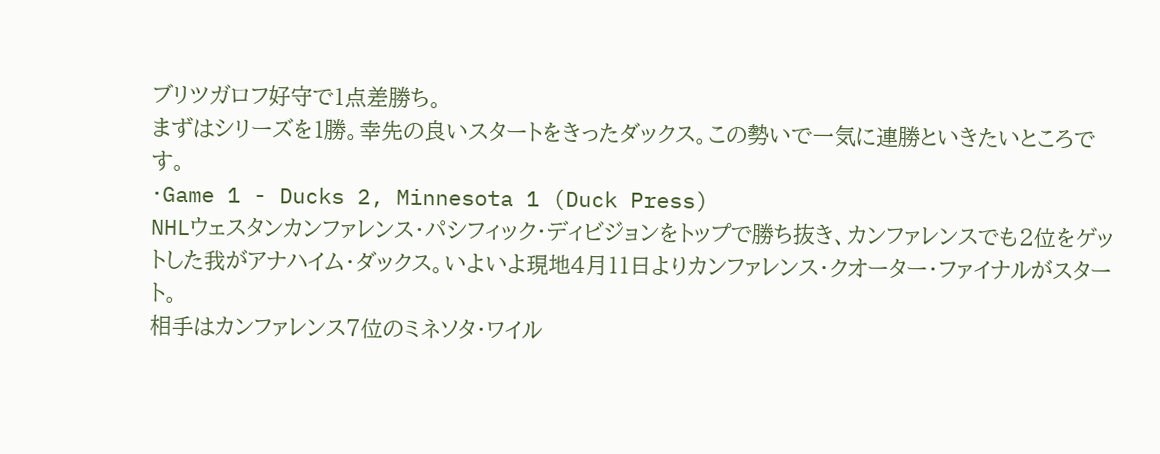ブリツガロフ好守で1点差勝ち。
まずはシリーズを1勝。幸先の良いスタートをきったダックス。この勢いで一気に連勝といきたいところです。
・Game 1 - Ducks 2, Minnesota 1 (Duck Press)
NHLウェスタンカンファレンス・パシフィック・ディビジョンをトップで勝ち抜き、カンファレンスでも2位をゲットした我がアナハイム・ダックス。いよいよ現地4月11日よりカンファレンス・クオーター・ファイナルがスタート。
相手はカンファレンス7位のミネソタ・ワイル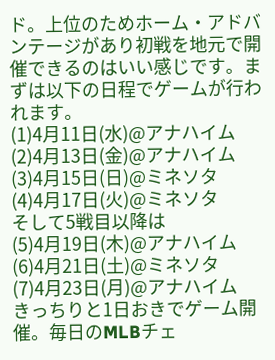ド。上位のためホーム・アドバンテージがあり初戦を地元で開催できるのはいい感じです。まずは以下の日程でゲームが行われます。
(1)4月11日(水)@アナハイム
(2)4月13日(金)@アナハイム
(3)4月15日(日)@ミネソタ
(4)4月17日(火)@ミネソタ
そして5戦目以降は
(5)4月19日(木)@アナハイム
(6)4月21日(土)@ミネソタ
(7)4月23日(月)@アナハイム
きっちりと1日おきでゲーム開催。毎日のMLBチェ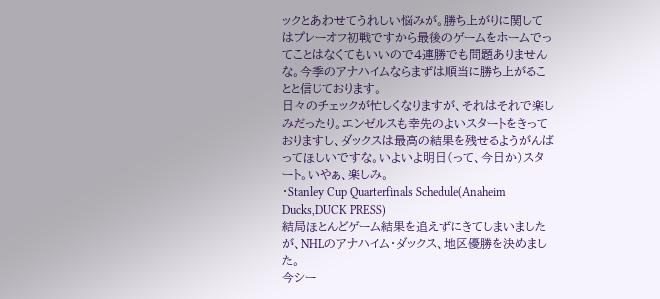ックとあわせてうれしい悩みが。勝ち上がりに関してはプレーオフ初戦ですから最後のゲームをホームでってことはなくてもいいので4連勝でも問題ありませんな。今季のアナハイムならまずは順当に勝ち上がることと信じております。
日々のチェックが忙しくなりますが、それはそれで楽しみだったり。エンゼルスも幸先のよいスタートをきっておりますし、ダックスは最高の結果を残せるようがんばってほしいですな。いよいよ明日(って、今日か)スタート。いやぁ、楽しみ。
・Stanley Cup Quarterfinals Schedule(Anaheim Ducks,DUCK PRESS)
結局ほとんどゲーム結果を追えずにきてしまいましたが、NHLのアナハイム・ダックス、地区優勝を決めました。
今シー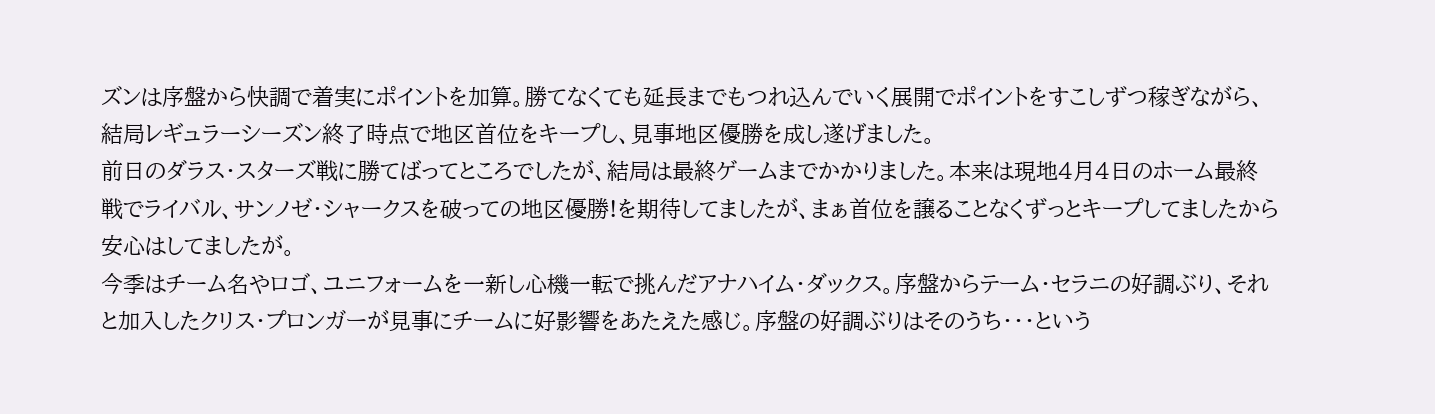ズンは序盤から快調で着実にポイントを加算。勝てなくても延長までもつれ込んでいく展開でポイントをすこしずつ稼ぎながら、結局レギュラーシーズン終了時点で地区首位をキープし、見事地区優勝を成し遂げました。
前日のダラス・スターズ戦に勝てばってところでしたが、結局は最終ゲームまでかかりました。本来は現地4月4日のホーム最終戦でライバル、サンノゼ・シャークスを破っての地区優勝!を期待してましたが、まぁ首位を譲ることなくずっとキープしてましたから安心はしてましたが。
今季はチーム名やロゴ、ユニフォームを一新し心機一転で挑んだアナハイム・ダックス。序盤からテーム・セラニの好調ぶり、それと加入したクリス・プロンガーが見事にチームに好影響をあたえた感じ。序盤の好調ぶりはそのうち・・・という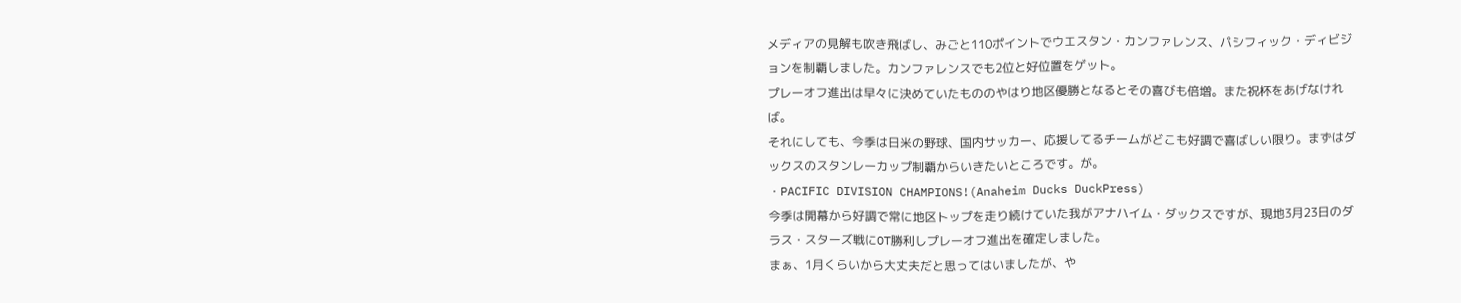メディアの見解も吹き飛ばし、みごと110ポイントでウエスタン・カンファレンス、パシフィック・ディビジョンを制覇しました。カンファレンスでも2位と好位置をゲット。
プレーオフ進出は早々に決めていたもののやはり地区優勝となるとその喜びも倍増。また祝杯をあげなければ。
それにしても、今季は日米の野球、国内サッカー、応援してるチームがどこも好調で喜ばしい限り。まずはダックスのスタンレーカップ制覇からいきたいところです。が。
・PACIFIC DIVISION CHAMPIONS!(Anaheim Ducks DuckPress)
今季は開幕から好調で常に地区トップを走り続けていた我がアナハイム・ダックスですが、現地3月23日のダラス・スターズ戦にOT勝利しプレーオフ進出を確定しました。
まぁ、1月くらいから大丈夫だと思ってはいましたが、や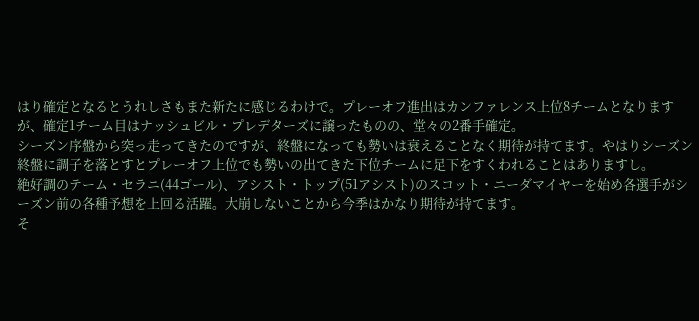はり確定となるとうれしさもまた新たに感じるわけで。プレーオフ進出はカンファレンス上位8チームとなりますが、確定1チーム目はナッシュビル・プレデターズに譲ったものの、堂々の2番手確定。
シーズン序盤から突っ走ってきたのですが、終盤になっても勢いは衰えることなく期待が持てます。やはりシーズン終盤に調子を落とすとプレーオフ上位でも勢いの出てきた下位チームに足下をすくわれることはありますし。
絶好調のテーム・セラニ(44ゴール)、アシスト・トップ(51アシスト)のスコット・ニーダマイヤーを始め各選手がシーズン前の各種予想を上回る活躍。大崩しないことから今季はかなり期待が持てます。
そ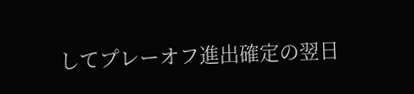してプレーオフ進出確定の翌日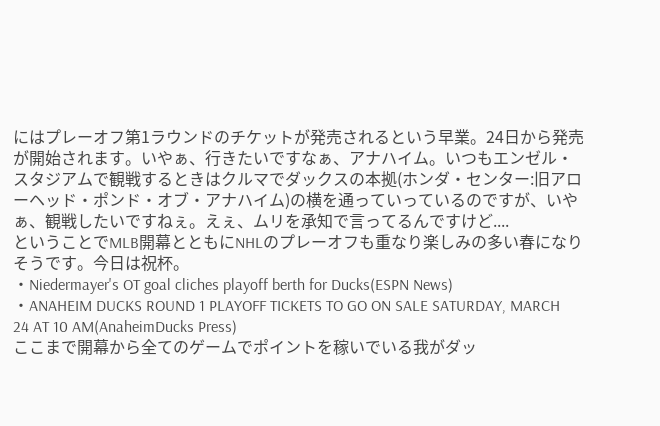にはプレーオフ第1ラウンドのチケットが発売されるという早業。24日から発売が開始されます。いやぁ、行きたいですなぁ、アナハイム。いつもエンゼル・スタジアムで観戦するときはクルマでダックスの本拠(ホンダ・センター:旧アローヘッド・ポンド・オブ・アナハイム)の横を通っていっているのですが、いやぁ、観戦したいですねぇ。えぇ、ムリを承知で言ってるんですけど....
ということでMLB開幕とともにNHLのプレーオフも重なり楽しみの多い春になりそうです。今日は祝杯。
・Niedermayer's OT goal cliches playoff berth for Ducks(ESPN News)
・ANAHEIM DUCKS ROUND 1 PLAYOFF TICKETS TO GO ON SALE SATURDAY, MARCH 24 AT 10 AM(AnaheimDucks Press)
ここまで開幕から全てのゲームでポイントを稼いでいる我がダッ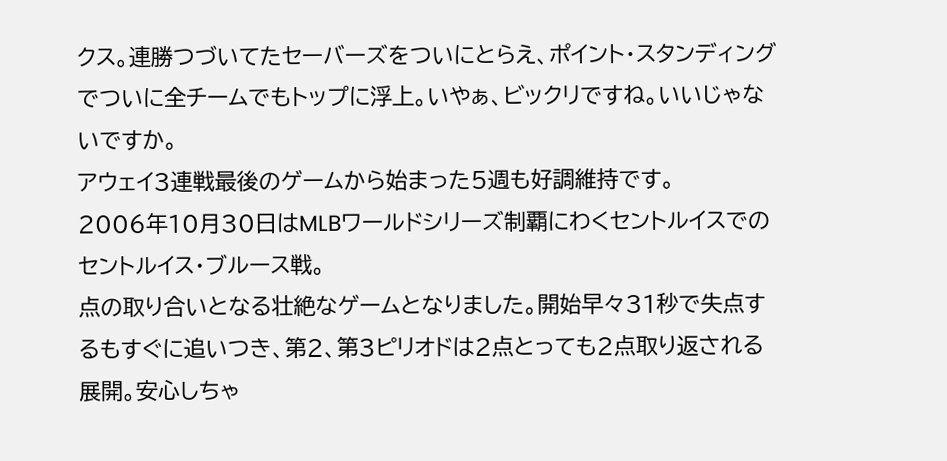クス。連勝つづいてたセーバーズをついにとらえ、ポイント・スタンディングでついに全チームでもトップに浮上。いやぁ、ビックリですね。いいじゃないですか。
アウェイ3連戦最後のゲームから始まった5週も好調維持です。
2006年10月30日はMLBワールドシリーズ制覇にわくセントルイスでのセントルイス・ブルース戦。
点の取り合いとなる壮絶なゲームとなりました。開始早々31秒で失点するもすぐに追いつき、第2、第3ピリオドは2点とっても2点取り返される展開。安心しちゃ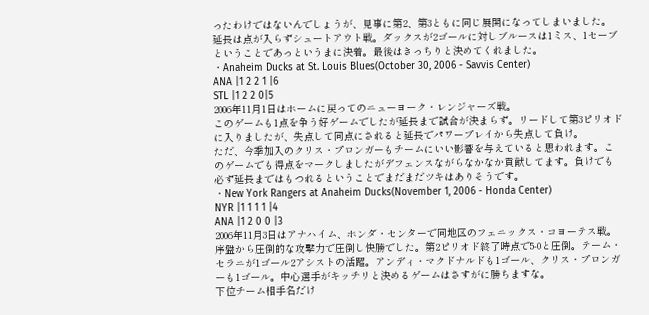ったわけではないんでしょうが、見事に第2、第3ともに同じ展開になってしまいました。
延長は点が入らずシュートアウト戦。ダックスが2ゴールに対しブルースは1ミス、1セーブということであっというまに決着。最後はきっちりと決めてくれました。
・Anaheim Ducks at St. Louis Blues(October 30, 2006 - Savvis Center)
ANA |1 2 2 1 |6
STL |1 2 2 0|5
2006年11月1日はホームに戻ってのニューヨーク・レンジャーズ戦。
このゲームも1点を争う好ゲームでしたが延長まで試合が決まらず。リードして第3ピリオドに入りましたが、失点して同点にされると延長でパワープレイから失点して負け。
ただ、今季加入のクリス・プロンガーもチームにいい影響を与えていると思われます。このゲームでも得点をマークしましたがデフェンスながらなかなか貢献してます。負けでも必ず延長まではもつれるということでまだまだツキはありそうです。
・New York Rangers at Anaheim Ducks(November 1, 2006 - Honda Center)
NYR |1 1 1 1 |4
ANA |1 2 0 0 |3
2006年11月3日はアナハイム、ホンダ・センターで同地区のフェニックス・コヨーテス戦。
序盤から圧倒的な攻撃力で圧倒し快勝でした。第2ピリオド終了時点で5-0と圧倒。テーム・セラニが1ゴール2アシストの活躍。アンディ・マクドナルドも1ゴール、クリス・プロンガーも1ゴール。中心選手がキッチリと決めるゲームはさすがに勝ちますな。
下位チーム相手名だけ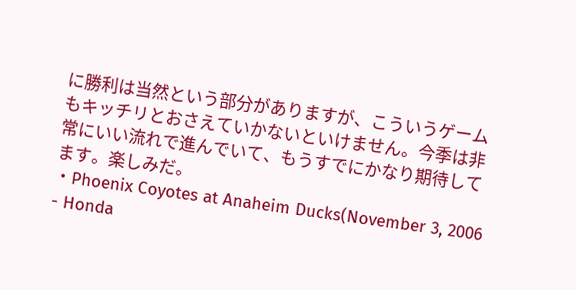に勝利は当然という部分がありますが、こういうゲームもキッチリとおさえていかないといけません。今季は非常にいい流れで進んでいて、もうすでにかなり期待してます。楽しみだ。
・Phoenix Coyotes at Anaheim Ducks(November 3, 2006 - Honda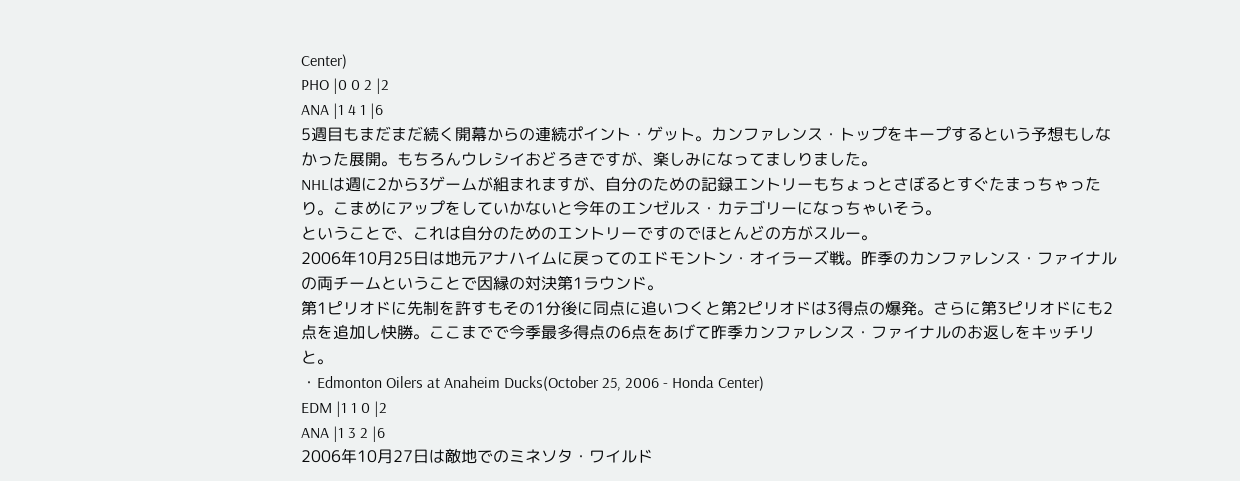Center)
PHO |0 0 2 |2
ANA |1 4 1 |6
5週目もまだまだ続く開幕からの連続ポイント・ゲット。カンファレンス・トップをキープするという予想もしなかった展開。もちろんウレシイおどろきですが、楽しみになってましりました。
NHLは週に2から3ゲームが組まれますが、自分のための記録エントリーもちょっとさぼるとすぐたまっちゃったり。こまめにアップをしていかないと今年のエンゼルス・カテゴリーになっちゃいそう。
ということで、これは自分のためのエントリーですのでほとんどの方がスルー。
2006年10月25日は地元アナハイムに戻ってのエドモントン・オイラーズ戦。昨季のカンファレンス・ファイナルの両チームということで因縁の対決第1ラウンド。
第1ピリオドに先制を許すもその1分後に同点に追いつくと第2ピリオドは3得点の爆発。さらに第3ピリオドにも2点を追加し快勝。ここまでで今季最多得点の6点をあげて昨季カンファレンス・ファイナルのお返しをキッチリと。
・Edmonton Oilers at Anaheim Ducks(October 25, 2006 - Honda Center)
EDM |1 1 0 |2
ANA |1 3 2 |6
2006年10月27日は敵地でのミネソタ・ワイルド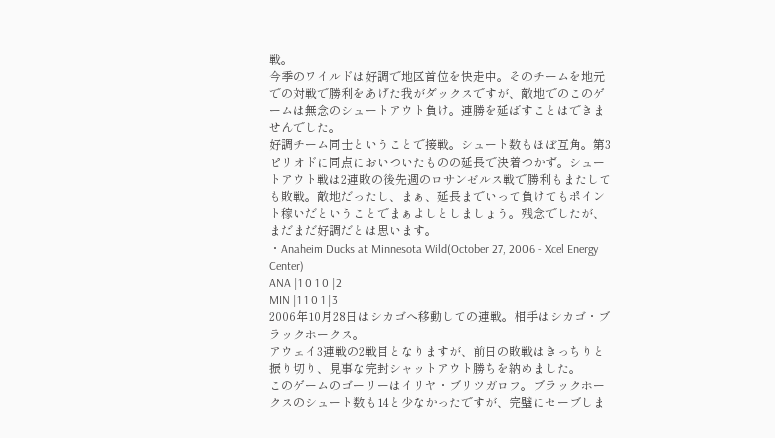戦。
今季のワイルドは好調で地区首位を快走中。そのチームを地元での対戦で勝利をあげた我がダックスですが、敵地でのこのゲームは無念のシュートアウト負け。連勝を延ばすことはできませんでした。
好調チーム同士ということで接戦。シュート数もほぼ互角。第3ピリオドに同点においついたものの延長で決着つかず。シュートアウト戦は2連敗の後先週のロサンゼルス戦で勝利もまたしても敗戦。敵地だったし、まぁ、延長までいって負けてもポイント稼いだということでまぁよしとしましょう。残念でしたが、まだまだ好調だとは思います。
・Anaheim Ducks at Minnesota Wild(October 27, 2006 - Xcel Energy Center)
ANA |1 0 1 0 |2
MIN |1 1 0 1 |3
2006年10月28日はシカゴへ移動しての連戦。相手はシカゴ・ブラックホークス。
アウェイ3連戦の2戦目となりますが、前日の敗戦はきっちりと振り切り、見事な完封シャットアウト勝ちを納めました。
このゲームのゴーリーはイリヤ・ブリツガロフ。ブラックホークスのシュート数も14と少なかったですが、完璧にセーブしま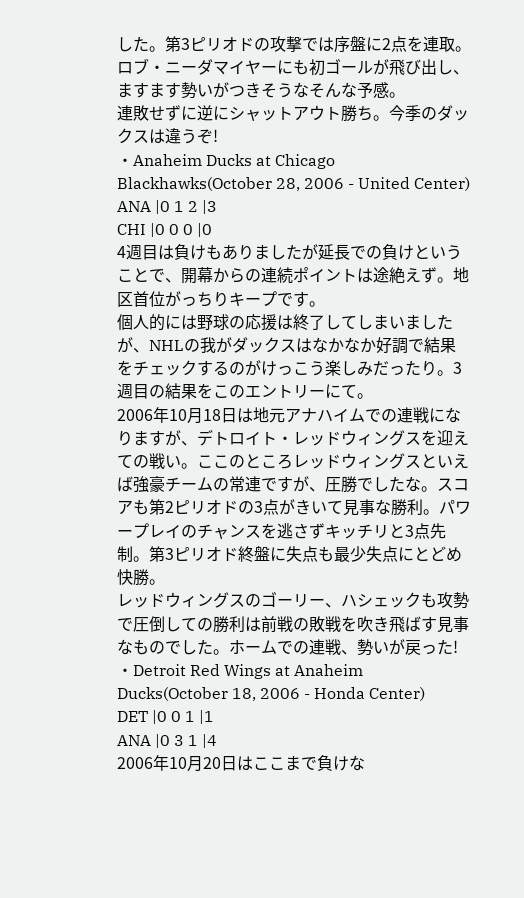した。第3ピリオドの攻撃では序盤に2点を連取。ロブ・ニーダマイヤーにも初ゴールが飛び出し、ますます勢いがつきそうなそんな予感。
連敗せずに逆にシャットアウト勝ち。今季のダックスは違うぞ!
・Anaheim Ducks at Chicago Blackhawks(October 28, 2006 - United Center)
ANA |0 1 2 |3
CHI |0 0 0 |0
4週目は負けもありましたが延長での負けということで、開幕からの連続ポイントは途絶えず。地区首位がっちりキープです。
個人的には野球の応援は終了してしまいましたが、NHLの我がダックスはなかなか好調で結果をチェックするのがけっこう楽しみだったり。3週目の結果をこのエントリーにて。
2006年10月18日は地元アナハイムでの連戦になりますが、デトロイト・レッドウィングスを迎えての戦い。ここのところレッドウィングスといえば強豪チームの常連ですが、圧勝でしたな。スコアも第2ピリオドの3点がきいて見事な勝利。パワープレイのチャンスを逃さずキッチリと3点先制。第3ピリオド終盤に失点も最少失点にとどめ快勝。
レッドウィングスのゴーリー、ハシェックも攻勢で圧倒しての勝利は前戦の敗戦を吹き飛ばす見事なものでした。ホームでの連戦、勢いが戻った!
・Detroit Red Wings at Anaheim Ducks(October 18, 2006 - Honda Center)
DET |0 0 1 |1
ANA |0 3 1 |4
2006年10月20日はここまで負けな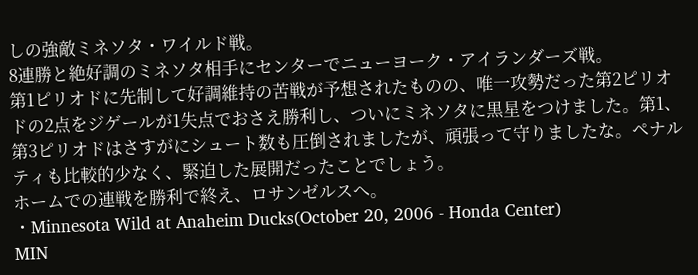しの強敵ミネソタ・ワイルド戦。
8連勝と絶好調のミネソタ相手にセンターでニューヨーク・アイランダーズ戦。
第1ピリオドに先制して好調維持の苦戦が予想されたものの、唯一攻勢だった第2ピリオドの2点をジゲールが1失点でおさえ勝利し、ついにミネソタに黒星をつけました。第1、第3ピリオドはさすがにシュート数も圧倒されましたが、頑張って守りましたな。ペナルティも比較的少なく、緊迫した展開だったことでしょう。
ホームでの連戦を勝利で終え、ロサンゼルスへ。
・Minnesota Wild at Anaheim Ducks(October 20, 2006 - Honda Center)
MIN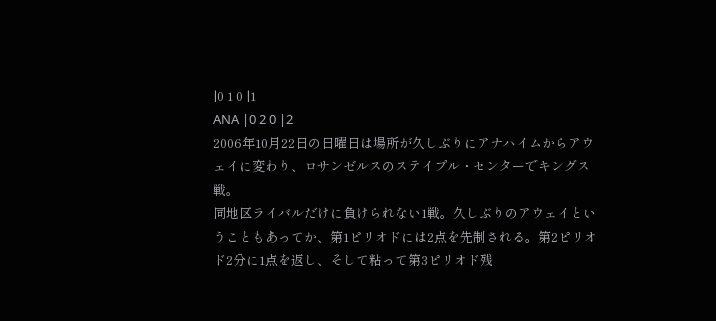|0 1 0 |1
ANA |0 2 0 |2
2006年10月22日の日曜日は場所が久しぶりにアナハイムからアウェイに変わり、ロサンゼルスのステイプル・センターでキングス戦。
同地区ライバルだけに負けられない1戦。久しぶりのアウェイということもあってか、第1ピリオドには2点を先制される。第2ピリオド2分に1点を返し、そして粘って第3ピリオド残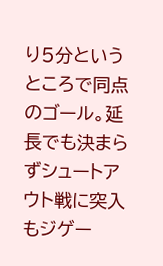り5分というところで同点のゴール。延長でも決まらずシュートアウト戦に突入もジゲー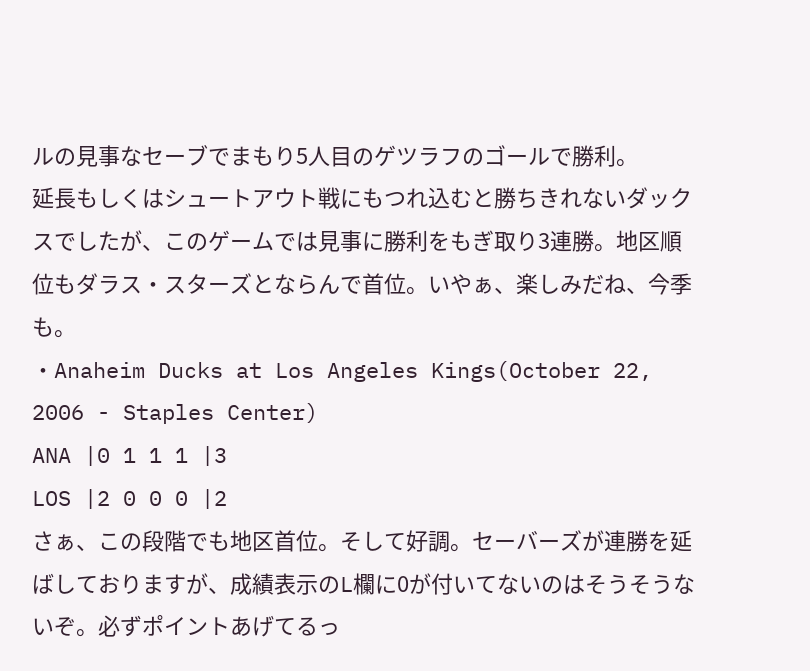ルの見事なセーブでまもり5人目のゲツラフのゴールで勝利。
延長もしくはシュートアウト戦にもつれ込むと勝ちきれないダックスでしたが、このゲームでは見事に勝利をもぎ取り3連勝。地区順位もダラス・スターズとならんで首位。いやぁ、楽しみだね、今季も。
・Anaheim Ducks at Los Angeles Kings(October 22, 2006 - Staples Center)
ANA |0 1 1 1 |3
LOS |2 0 0 0 |2
さぁ、この段階でも地区首位。そして好調。セーバーズが連勝を延ばしておりますが、成績表示のL欄に0が付いてないのはそうそうないぞ。必ずポイントあげてるっ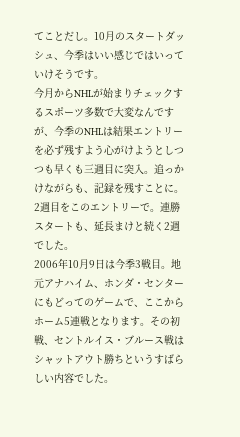てことだし。10月のスタートダッシュ、今季はいい感じではいっていけそうです。
今月からNHLが始まりチェックするスポーツ多数で大変なんですが、今季のNHLは結果エントリーを必ず残すよう心がけようとしつつも早くも三週目に突入。追っかけながらも、記録を残すことに。
2週目をこのエントリーで。連勝スタートも、延長まけと続く2週でした。
2006年10月9日は今季3戦目。地元アナハイム、ホンダ・センターにもどってのゲームで、ここからホーム5連戦となります。その初戦、セントルイス・ブルース戦はシャットアウト勝ちというすばらしい内容でした。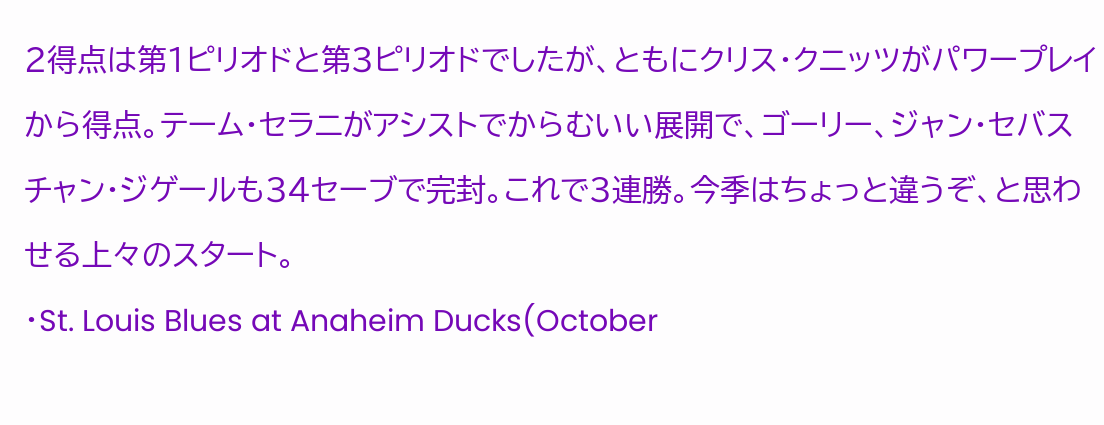2得点は第1ピリオドと第3ピリオドでしたが、ともにクリス・クニッツがパワープレイから得点。テーム・セラニがアシストでからむいい展開で、ゴーリー、ジャン・セバスチャン・ジゲールも34セーブで完封。これで3連勝。今季はちょっと違うぞ、と思わせる上々のスタート。
・St. Louis Blues at Anaheim Ducks(October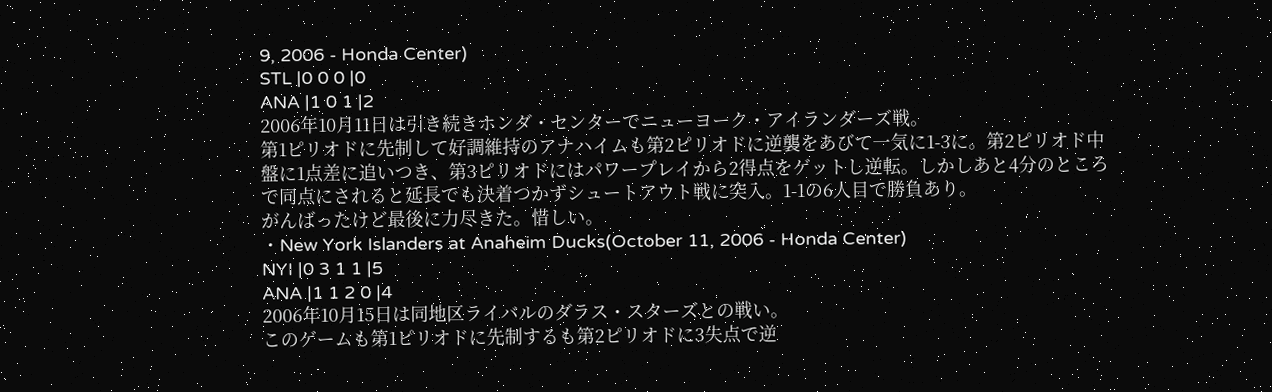9, 2006 - Honda Center)
STL |0 0 0 |0
ANA |1 0 1 |2
2006年10月11日は引き続きホンダ・センターでニューヨーク・アイランダーズ戦。
第1ピリオドに先制して好調維持のアナハイムも第2ピリオドに逆襲をあびて一気に1-3に。第2ピリオド中盤に1点差に追いつき、第3ピリオドにはパワープレイから2得点をゲットし逆転。しかしあと4分のところで同点にされると延長でも決着つかずシュートアウト戦に突入。1-1の6人目で勝負あり。
がんばったけど最後に力尽きた。惜しい。
・New York Islanders at Anaheim Ducks(October 11, 2006 - Honda Center)
NYI |0 3 1 1 |5
ANA |1 1 2 0 |4
2006年10月15日は同地区ライバルのダラス・スターズとの戦い。
このゲームも第1ピリオドに先制するも第2ピリオドに3失点で逆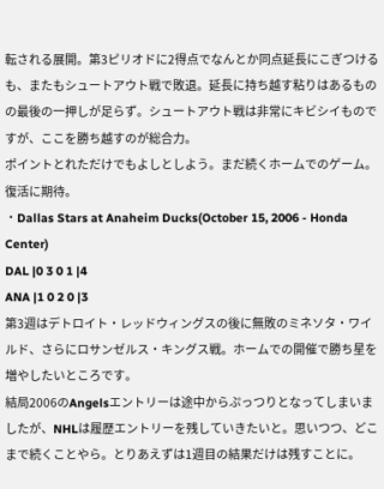転される展開。第3ピリオドに2得点でなんとか同点延長にこぎつけるも、またもシュートアウト戦で敗退。延長に持ち越す粘りはあるものの最後の一押しが足らず。シュートアウト戦は非常にキビシイものですが、ここを勝ち越すのが総合力。
ポイントとれただけでもよしとしよう。まだ続くホームでのゲーム。復活に期待。
・Dallas Stars at Anaheim Ducks(October 15, 2006 - Honda Center)
DAL |0 3 0 1 |4
ANA |1 0 2 0 |3
第3週はデトロイト・レッドウィングスの後に無敗のミネソタ・ワイルド、さらにロサンゼルス・キングス戦。ホームでの開催で勝ち星を増やしたいところです。
結局2006のAngelsエントリーは途中からぷっつりとなってしまいましたが、NHLは履歴エントリーを残していきたいと。思いつつ、どこまで続くことやら。とりあえずは1週目の結果だけは残すことに。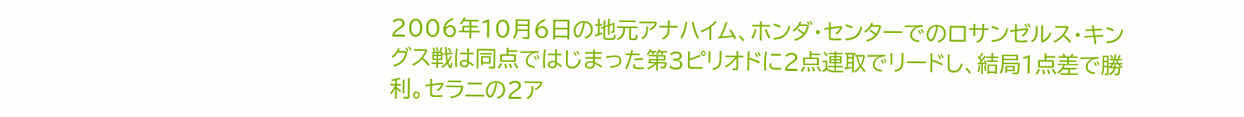2006年10月6日の地元アナハイム、ホンダ・センターでのロサンゼルス・キングス戦は同点ではじまった第3ピリオドに2点連取でリードし、結局1点差で勝利。セラニの2ア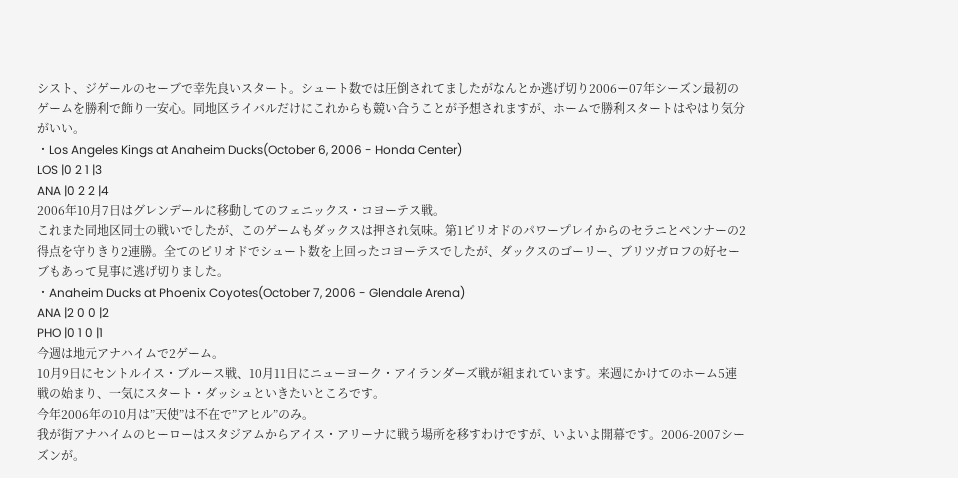シスト、ジゲールのセーブで幸先良いスタート。シュート数では圧倒されてましたがなんとか逃げ切り2006ー07年シーズン最初のゲームを勝利で飾り一安心。同地区ライバルだけにこれからも競い合うことが予想されますが、ホームで勝利スタートはやはり気分がいい。
・Los Angeles Kings at Anaheim Ducks(October 6, 2006 - Honda Center)
LOS |0 2 1 |3
ANA |0 2 2 |4
2006年10月7日はグレンデールに移動してのフェニックス・コヨーテス戦。
これまた同地区同士の戦いでしたが、このゲームもダックスは押され気味。第1ピリオドのパワープレイからのセラニとペンナーの2得点を守りきり2連勝。全てのピリオドでシュート数を上回ったコヨーテスでしたが、ダックスのゴーリー、ブリツガロフの好セーブもあって見事に逃げ切りました。
・Anaheim Ducks at Phoenix Coyotes(October 7, 2006 - Glendale Arena)
ANA |2 0 0 |2
PHO |0 1 0 |1
今週は地元アナハイムで2ゲーム。
10月9日にセントルイス・ブルース戦、10月11日にニューヨーク・アイランダーズ戦が組まれています。来週にかけてのホーム5連戦の始まり、一気にスタート・ダッシュといきたいところです。
今年2006年の10月は”天使”は不在で”アヒル”のみ。
我が街アナハイムのヒーローはスタジアムからアイス・アリーナに戦う場所を移すわけですが、いよいよ開幕です。2006-2007シーズンが。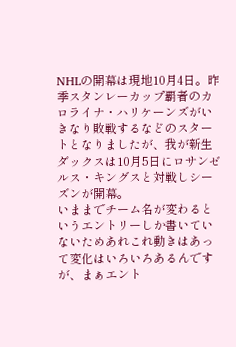NHLの開幕は現地10月4日。昨季スタンレーカップ覇者のカロライナ・ハリケーンズがいきなり敗戦するなどのスタートとなりましたが、我が新生ダックスは10月5日にロサンゼルス・キングスと対戦しシーズンが開幕。
いままでチーム名が変わるというエントリーしか書いていないためあれこれ動きはあって変化はいろいろあるんですが、まぁエント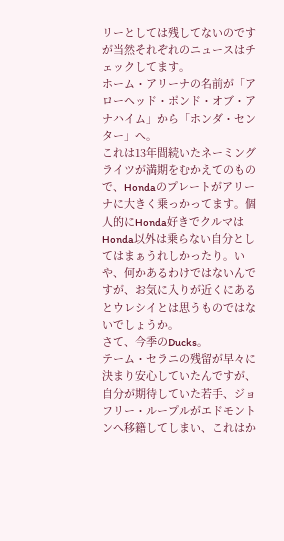リーとしては残してないのですが当然それぞれのニュースはチェックしてます。
ホーム・アリーナの名前が「アローヘッド・ポンド・オブ・アナハイム」から「ホンダ・センター」へ。
これは13年間続いたネーミングライツが満期をむかえてのもので、Hondaのプレートがアリーナに大きく乗っかってます。個人的にHonda好きでクルマはHonda以外は乗らない自分としてはまぁうれしかったり。いや、何かあるわけではないんですが、お気に入りが近くにあるとウレシイとは思うものではないでしょうか。
さて、今季のDucks。
テーム・セラニの残留が早々に決まり安心していたんですが、自分が期待していた若手、ジョフリー・ループルがエドモントンへ移籍してしまい、これはか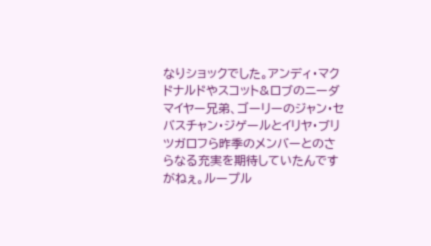なりショックでした。アンディ・マクドナルドやスコット&ロブのニーダマイヤー兄弟、ゴーリーのジャン・セバスチャン・ジゲールとイリヤ・ブリツガロフら昨季のメンバーとのさらなる充実を期待していたんですがねぇ。ループル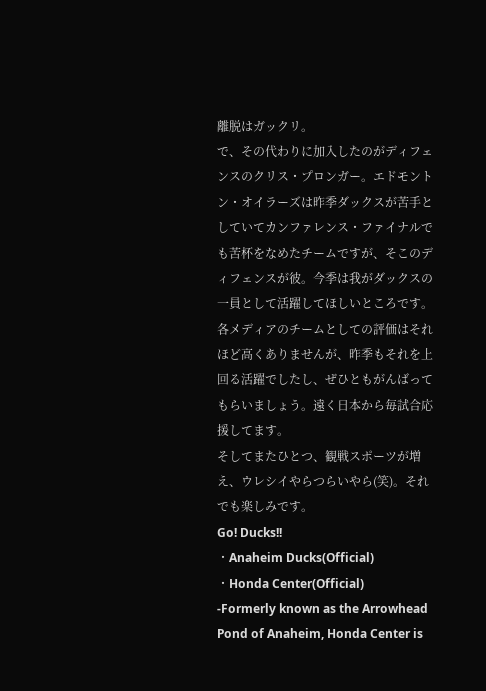離脱はガックリ。
で、その代わりに加入したのがディフェンスのクリス・プロンガー。エドモントン・オイラーズは昨季ダックスが苦手としていてカンファレンス・ファイナルでも苦杯をなめたチームですが、そこのディフェンスが彼。今季は我がダックスの一員として活躍してほしいところです。
各メディアのチームとしての評価はそれほど高くありませんが、昨季もそれを上回る活躍でしたし、ぜひともがんばってもらいましょう。遠く日本から毎試合応援してます。
そしてまたひとつ、観戦スポーツが増え、ウレシイやらつらいやら(笑)。それでも楽しみです。
Go! Ducks!!
・Anaheim Ducks(Official)
・Honda Center(Official)
-Formerly known as the Arrowhead Pond of Anaheim, Honda Center is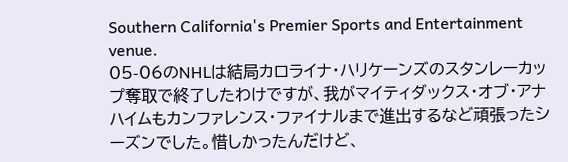Southern California's Premier Sports and Entertainment venue.
05-06のNHLは結局カロライナ・ハリケーンズのスタンレーカップ奪取で終了したわけですが、我がマイティダックス・オブ・アナハイムもカンファレンス・ファイナルまで進出するなど頑張ったシーズンでした。惜しかったんだけど、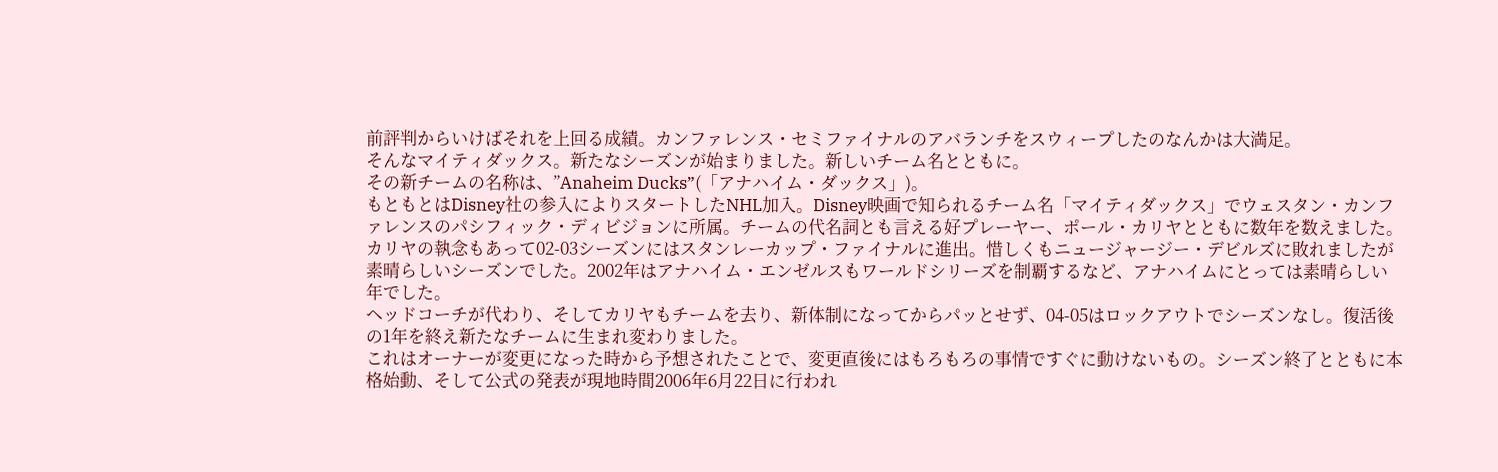前評判からいけばそれを上回る成績。カンファレンス・セミファイナルのアバランチをスウィープしたのなんかは大満足。
そんなマイティダックス。新たなシーズンが始まりました。新しいチーム名とともに。
その新チームの名称は、”Anaheim Ducks”(「アナハイム・ダックス」)。
もともとはDisney社の参入によりスタートしたNHL加入。Disney映画で知られるチーム名「マイティダックス」でウェスタン・カンファレンスのパシフィック・ディビジョンに所属。チームの代名詞とも言える好プレーヤー、ポール・カリヤとともに数年を数えました。カリヤの執念もあって02-03シーズンにはスタンレーカップ・ファイナルに進出。惜しくもニュージャージー・デビルズに敗れましたが素晴らしいシーズンでした。2002年はアナハイム・エンゼルスもワールドシリーズを制覇するなど、アナハイムにとっては素晴らしい年でした。
ヘッドコーチが代わり、そしてカリヤもチームを去り、新体制になってからパッとせず、04-05はロックアウトでシーズンなし。復活後の1年を終え新たなチームに生まれ変わりました。
これはオーナーが変更になった時から予想されたことで、変更直後にはもろもろの事情ですぐに動けないもの。シーズン終了とともに本格始動、そして公式の発表が現地時間2006年6月22日に行われ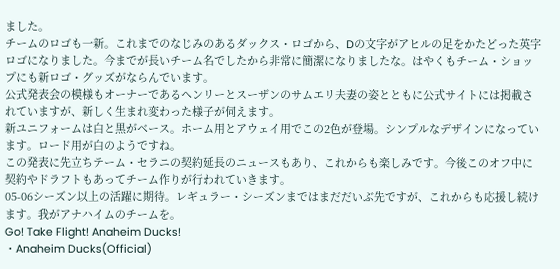ました。
チームのロゴも一新。これまでのなじみのあるダックス・ロゴから、Dの文字がアヒルの足をかたどった英字ロゴになりました。今までが長いチーム名でしたから非常に簡潔になりましたな。はやくもチーム・ショップにも新ロゴ・グッズがならんでいます。
公式発表会の模様もオーナーであるヘンリーとスーザンのサムエリ夫妻の姿とともに公式サイトには掲載されていますが、新しく生まれ変わった様子が伺えます。
新ユニフォームは白と黒がベース。ホーム用とアウェイ用でこの2色が登場。シンプルなデザインになっています。ロード用が白のようですね。
この発表に先立ちテーム・セラニの契約延長のニュースもあり、これからも楽しみです。今後このオフ中に契約やドラフトもあってチーム作りが行われていきます。
05-06シーズン以上の活躍に期待。レギュラー・シーズンまではまだだいぶ先ですが、これからも応援し続けます。我がアナハイムのチームを。
Go! Take Flight! Anaheim Ducks!
・Anaheim Ducks(Official)